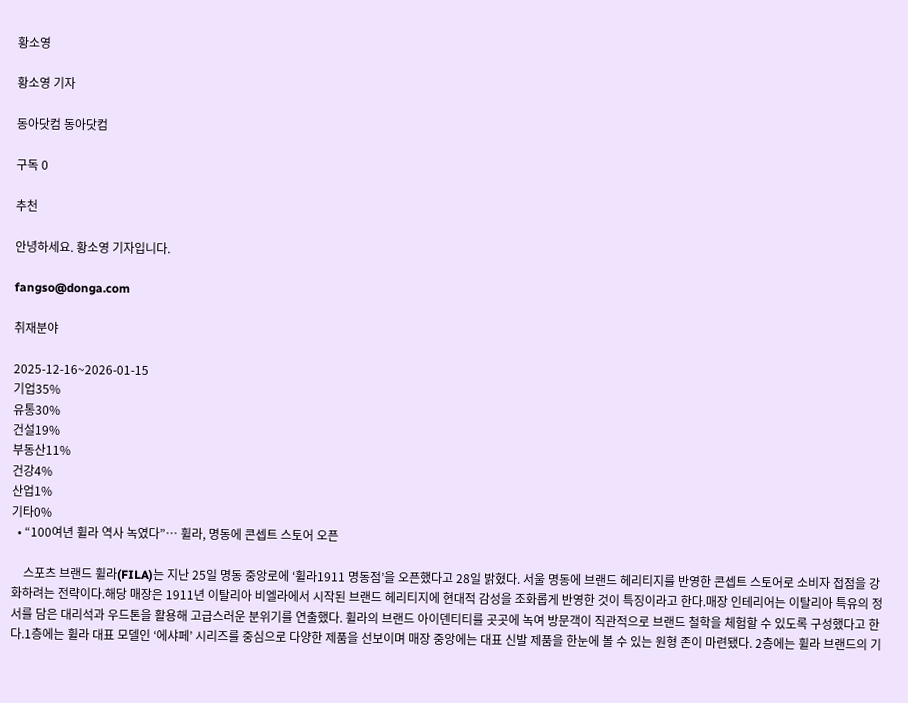황소영

황소영 기자

동아닷컴 동아닷컴

구독 0

추천

안녕하세요. 황소영 기자입니다.

fangso@donga.com

취재분야

2025-12-16~2026-01-15
기업35%
유통30%
건설19%
부동산11%
건강4%
산업1%
기타0%
  • “100여년 휠라 역사 녹였다”… 휠라, 명동에 콘셉트 스토어 오픈

    스포츠 브랜드 휠라(FILA)는 지난 25일 명동 중앙로에 ‘휠라1911 명동점’을 오픈했다고 28일 밝혔다. 서울 명동에 브랜드 헤리티지를 반영한 콘셉트 스토어로 소비자 접점을 강화하려는 전략이다.해당 매장은 1911년 이탈리아 비엘라에서 시작된 브랜드 헤리티지에 현대적 감성을 조화롭게 반영한 것이 특징이라고 한다.매장 인테리어는 이탈리아 특유의 정서를 담은 대리석과 우드톤을 활용해 고급스러운 분위기를 연출했다. 휠라의 브랜드 아이덴티티를 곳곳에 녹여 방문객이 직관적으로 브랜드 철학을 체험할 수 있도록 구성했다고 한다.1층에는 휠라 대표 모델인 ‘에샤페’ 시리즈를 중심으로 다양한 제품을 선보이며 매장 중앙에는 대표 신발 제품을 한눈에 볼 수 있는 원형 존이 마련됐다. 2층에는 휠라 브랜드의 기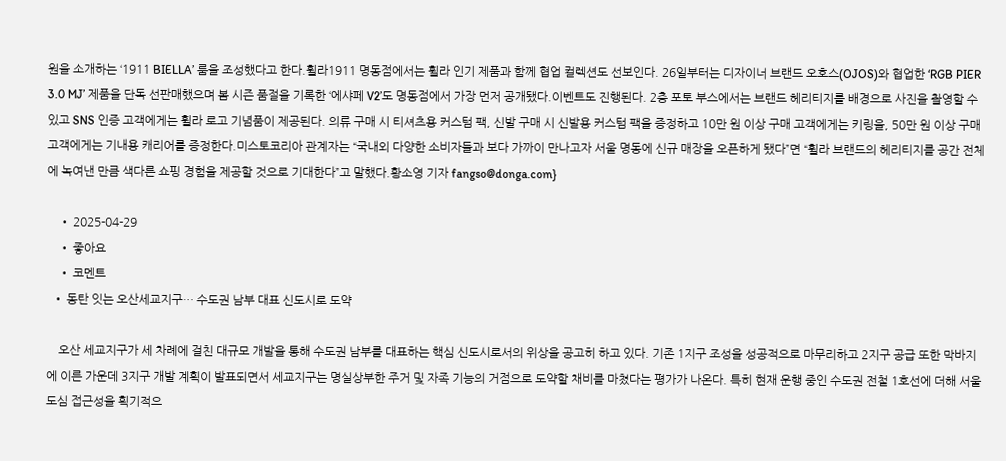원을 소개하는 ‘1911 BIELLA’ 룸을 조성했다고 한다.휠라1911 명동점에서는 휠라 인기 제품과 함께 협업 컬렉션도 선보인다. 26일부터는 디자이너 브랜드 오호스(OJOS)와 협업한 ‘RGB PIER 3.0 MJ’ 제품을 단독 선판매했으며 봄 시즌 품절을 기록한 ‘에샤페 V2’도 명동점에서 가장 먼저 공개됐다.이벤트도 진행된다. 2층 포토 부스에서는 브랜드 헤리티지를 배경으로 사진을 촬영할 수 있고 SNS 인증 고객에게는 휠라 로고 기념품이 제공된다. 의류 구매 시 티셔츠용 커스텀 팩, 신발 구매 시 신발용 커스텀 팩을 증정하고 10만 원 이상 구매 고객에게는 키링을, 50만 원 이상 구매 고객에게는 기내용 캐리어를 증정한다.미스토코리아 관계자는 “국내외 다양한 소비자들과 보다 가까이 만나고자 서울 명동에 신규 매장을 오픈하게 됐다”면 “휠라 브랜드의 헤리티지를 공간 전체에 녹여낸 만큼 색다른 쇼핑 경험을 제공할 것으로 기대한다”고 말했다.황소영 기자 fangso@donga.com}

    • 2025-04-29
    • 좋아요
    • 코멘트
  • 동탄 잇는 오산세교지구… 수도권 남부 대표 신도시로 도약

    오산 세교지구가 세 차례에 걸친 대규모 개발을 통해 수도권 남부를 대표하는 핵심 신도시로서의 위상을 공고히 하고 있다. 기존 1지구 조성을 성공적으로 마무리하고 2지구 공급 또한 막바지에 이른 가운데 3지구 개발 계획이 발표되면서 세교지구는 명실상부한 주거 및 자족 기능의 거점으로 도약할 채비를 마쳤다는 평가가 나온다. 특히 현재 운행 중인 수도권 전철 1호선에 더해 서울 도심 접근성을 획기적으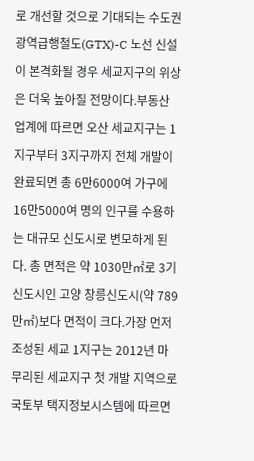로 개선할 것으로 기대되는 수도권광역급행철도(GTX)-C 노선 신설이 본격화될 경우 세교지구의 위상은 더욱 높아질 전망이다.부동산 업계에 따르면 오산 세교지구는 1지구부터 3지구까지 전체 개발이 완료되면 총 6만6000여 가구에 16만5000여 명의 인구를 수용하는 대규모 신도시로 변모하게 된다. 총 면적은 약 1030만㎡로 3기 신도시인 고양 창릉신도시(약 789만㎡)보다 면적이 크다.가장 먼저 조성된 세교 1지구는 2012년 마무리된 세교지구 첫 개발 지역으로 국토부 택지정보시스템에 따르면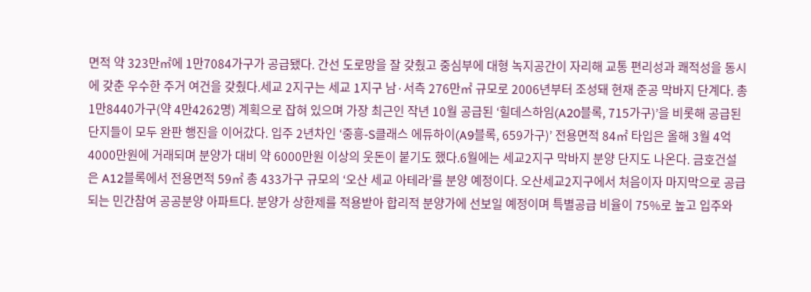면적 약 323만㎡에 1만7084가구가 공급됐다. 간선 도로망을 잘 갖췄고 중심부에 대형 녹지공간이 자리해 교통 편리성과 쾌적성을 동시에 갖춘 우수한 주거 여건을 갖췄다.세교 2지구는 세교 1지구 남·서측 276만㎡ 규모로 2006년부터 조성돼 현재 준공 막바지 단계다. 총 1만8440가구(약 4만4262명) 계획으로 잡혀 있으며 가장 최근인 작년 10월 공급된 ‘힐데스하임(A20블록, 715가구)’을 비롯해 공급된 단지들이 모두 완판 행진을 이어갔다. 입주 2년차인 ‘중흥-S클래스 에듀하이(A9블록, 659가구)’ 전용면적 84㎡ 타입은 올해 3월 4억4000만원에 거래되며 분양가 대비 약 6000만원 이상의 웃돈이 붙기도 했다.6월에는 세교2지구 막바지 분양 단지도 나온다. 금호건설은 A12블록에서 전용면적 59㎡ 총 433가구 규모의 ‘오산 세교 아테라’를 분양 예정이다. 오산세교2지구에서 처음이자 마지막으로 공급되는 민간참여 공공분양 아파트다. 분양가 상한제를 적용받아 합리적 분양가에 선보일 예정이며 특별공급 비율이 75%로 높고 입주와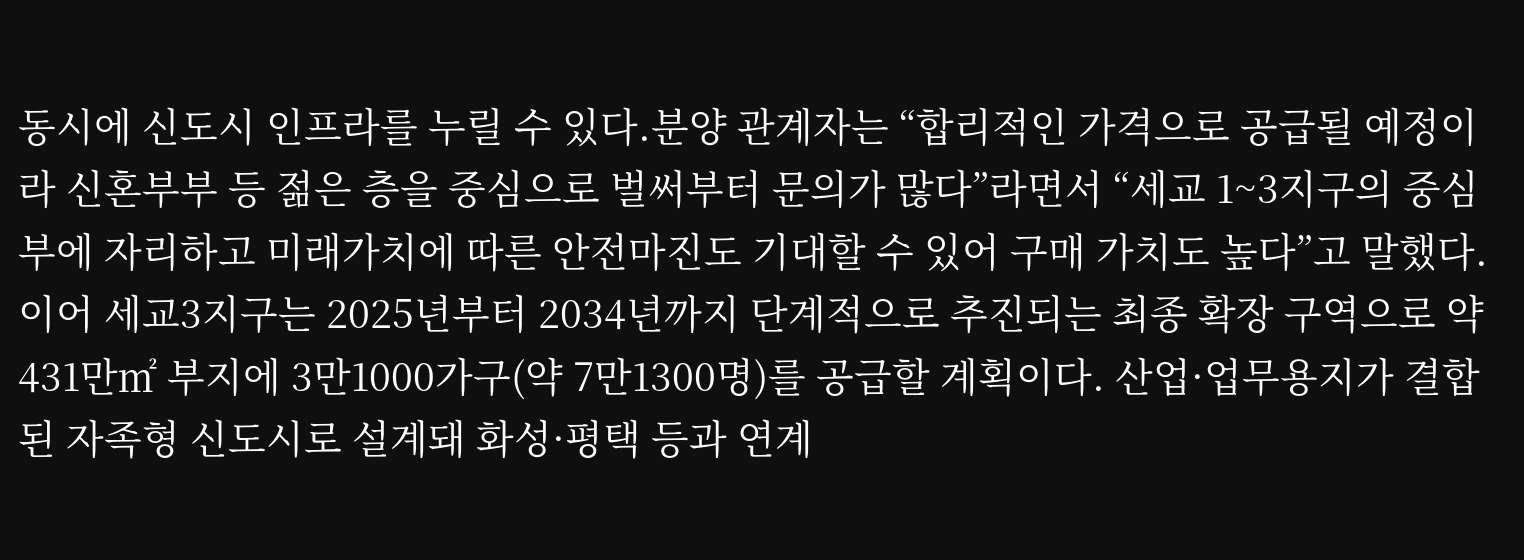동시에 신도시 인프라를 누릴 수 있다.분양 관계자는 “합리적인 가격으로 공급될 예정이라 신혼부부 등 젊은 층을 중심으로 벌써부터 문의가 많다”라면서 “세교 1~3지구의 중심부에 자리하고 미래가치에 따른 안전마진도 기대할 수 있어 구매 가치도 높다”고 말했다.이어 세교3지구는 2025년부터 2034년까지 단계적으로 추진되는 최종 확장 구역으로 약 431만㎡ 부지에 3만1000가구(약 7만1300명)를 공급할 계획이다. 산업·업무용지가 결합된 자족형 신도시로 설계돼 화성·평택 등과 연계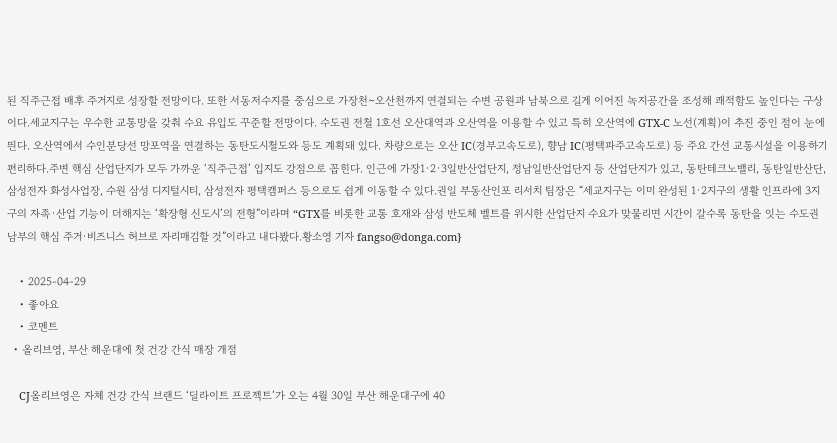된 직주근접 배후 주거지로 성장할 전망이다. 또한 서동저수지를 중심으로 가장천~오산천까지 연결되는 수변 공원과 남북으로 길게 이어진 녹지공간을 조성해 쾌적함도 높인다는 구상이다.세교지구는 우수한 교통망을 갖춰 수요 유입도 꾸준할 전망이다. 수도권 전철 1호선 오산대역과 오산역을 이용할 수 있고 특히 오산역에 GTX-C 노선(계획)이 추진 중인 점이 눈에 띈다. 오산역에서 수인분당선 망포역을 연결하는 동탄도시철도와 등도 계획돼 있다. 차량으로는 오산 IC(경부고속도로), 향남 IC(평택파주고속도로) 등 주요 간선 교통시설을 이용하기 편리하다.주변 핵심 산업단지가 모두 가까운 ‘직주근접’ 입지도 강점으로 꼽힌다. 인근에 가장1·2·3일반산업단지, 정남일반산업단지 등 산업단지가 있고, 동탄테크노밸리, 동탄일반산단, 삼성전자 화성사업장, 수원 삼성 디지털시티, 삼성전자 평택캠퍼스 등으로도 쉽게 이동할 수 있다.권일 부동산인포 리서치 팀장은 “세교지구는 이미 완성된 1·2지구의 생활 인프라에 3지구의 자족·산업 기능이 더해지는 ‘확장형 신도시’의 전형”이라며 “GTX를 비롯한 교통 호재와 삼성 반도체 벨트를 위시한 산업단지 수요가 맞물리면 시간이 갈수록 동탄을 잇는 수도권 남부의 핵심 주거·비즈니스 허브로 자리매김할 것”이라고 내다봤다.황소영 기자 fangso@donga.com}

    • 2025-04-29
    • 좋아요
    • 코멘트
  • 올리브영, 부산 해운대에 첫 건강 간식 매장 개점

    CJ올리브영은 자체 건강 간식 브랜드 ‘딜라이트 프로젝트’가 오는 4월 30일 부산 해운대구에 40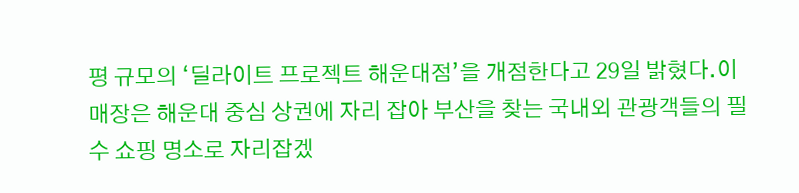평 규모의 ‘딜라이트 프로젝트 해운대점’을 개점한다고 29일 밝혔다.이 매장은 해운대 중심 상권에 자리 잡아 부산을 찾는 국내외 관광객들의 필수 쇼핑 명소로 자리잡겠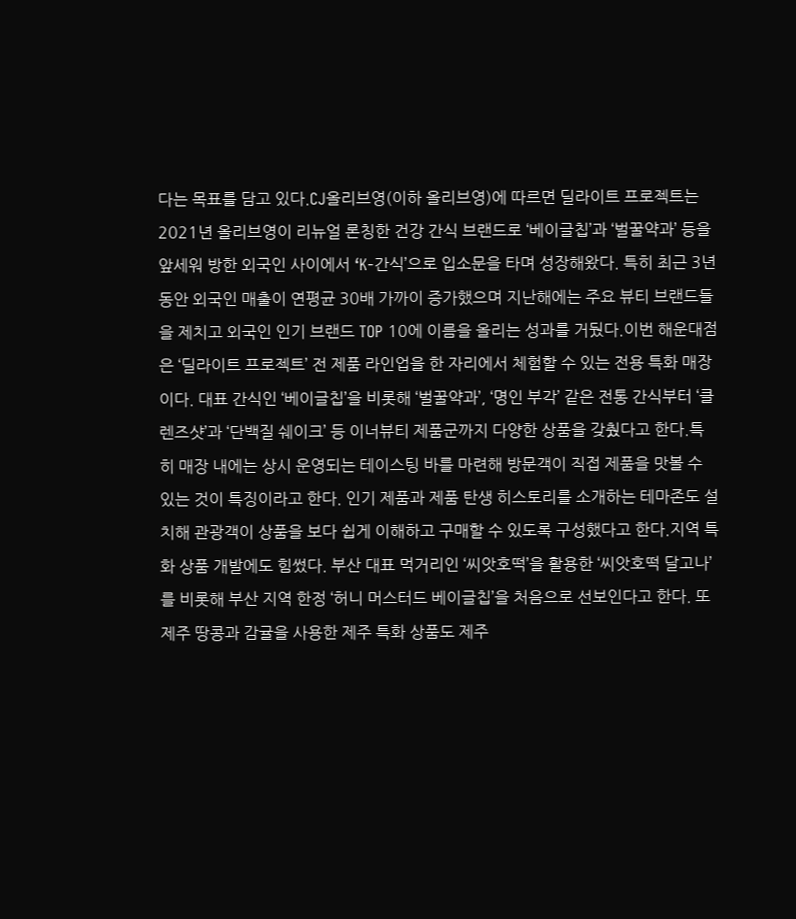다는 목표를 담고 있다.CJ올리브영(이하 올리브영)에 따르면 딜라이트 프로젝트는 2021년 올리브영이 리뉴얼 론칭한 건강 간식 브랜드로 ‘베이글칩’과 ‘벌꿀약과’ 등을 앞세워 방한 외국인 사이에서 ‘K-간식’으로 입소문을 타며 성장해왔다. 특히 최근 3년 동안 외국인 매출이 연평균 30배 가까이 증가했으며 지난해에는 주요 뷰티 브랜드들을 제치고 외국인 인기 브랜드 TOP 10에 이름을 올리는 성과를 거뒀다.이번 해운대점은 ‘딜라이트 프로젝트’ 전 제품 라인업을 한 자리에서 체험할 수 있는 전용 특화 매장이다. 대표 간식인 ‘베이글칩’을 비롯해 ‘벌꿀약과’, ‘명인 부각’ 같은 전통 간식부터 ‘클렌즈샷’과 ‘단백질 쉐이크’ 등 이너뷰티 제품군까지 다양한 상품을 갖췄다고 한다.특히 매장 내에는 상시 운영되는 테이스팅 바를 마련해 방문객이 직접 제품을 맛볼 수 있는 것이 특징이라고 한다. 인기 제품과 제품 탄생 히스토리를 소개하는 테마존도 설치해 관광객이 상품을 보다 쉽게 이해하고 구매할 수 있도록 구성했다고 한다.지역 특화 상품 개발에도 힘썼다. 부산 대표 먹거리인 ‘씨앗호떡’을 활용한 ‘씨앗호떡 달고나’를 비롯해 부산 지역 한정 ‘허니 머스터드 베이글칩’을 처음으로 선보인다고 한다. 또 제주 땅콩과 감귤을 사용한 제주 특화 상품도 제주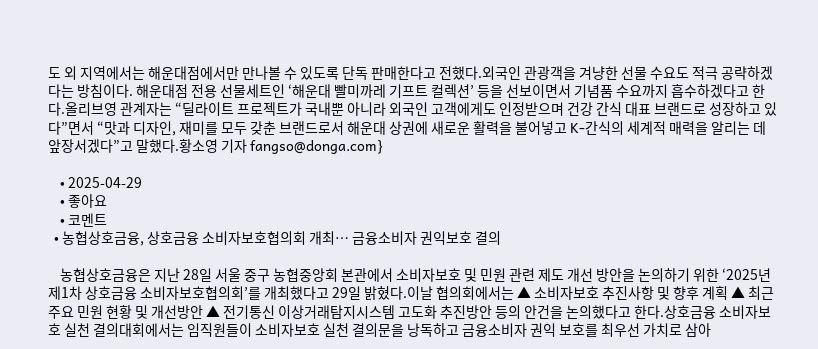도 외 지역에서는 해운대점에서만 만나볼 수 있도록 단독 판매한다고 전했다.외국인 관광객을 겨냥한 선물 수요도 적극 공략하겠다는 방침이다. 해운대점 전용 선물세트인 ‘해운대 빨미까레 기프트 컬렉션’ 등을 선보이면서 기념품 수요까지 흡수하겠다고 한다.올리브영 관계자는 “딜라이트 프로젝트가 국내뿐 아니라 외국인 고객에게도 인정받으며 건강 간식 대표 브랜드로 성장하고 있다”면서 “맛과 디자인, 재미를 모두 갖춘 브랜드로서 해운대 상권에 새로운 활력을 불어넣고 K-간식의 세계적 매력을 알리는 데 앞장서겠다”고 말했다.황소영 기자 fangso@donga.com}

    • 2025-04-29
    • 좋아요
    • 코멘트
  • 농협상호금융, 상호금융 소비자보호협의회 개최… 금융소비자 권익보호 결의

    농협상호금융은 지난 28일 서울 중구 농협중앙회 본관에서 소비자보호 및 민원 관련 제도 개선 방안을 논의하기 위한 ‘2025년 제1차 상호금융 소비자보호협의회’를 개최했다고 29일 밝혔다.이날 협의회에서는 ▲ 소비자보호 추진사항 및 향후 계획 ▲ 최근 주요 민원 현황 및 개선방안 ▲ 전기통신 이상거래탐지시스템 고도화 추진방안 등의 안건을 논의했다고 한다.상호금융 소비자보호 실천 결의대회에서는 임직원들이 소비자보호 실천 결의문을 낭독하고 금융소비자 권익 보호를 최우선 가치로 삼아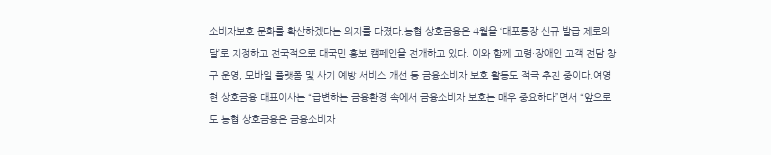소비자보호 문화를 확산하겠다는 의지를 다졌다.농협 상호금융은 4월을 ‘대포통장 신규 발급 제로의 달’로 지정하고 전국적으로 대국민 홍보 캠페인을 전개하고 있다. 이와 함께 고령·장애인 고객 전담 창구 운영, 모바일 플랫폼 및 사기 예방 서비스 개선 등 금융소비자 보호 활동도 적극 추진 중이다.여영현 상호금융 대표이사는 “급변하는 금융환경 속에서 금융소비자 보호는 매우 중요하다”면서 “앞으로도 농협 상호금융은 금융소비자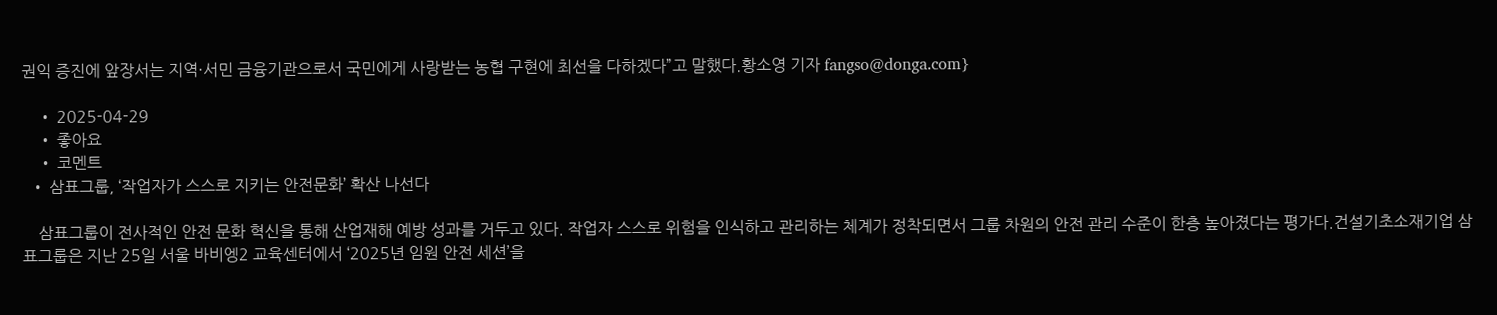권익 증진에 앞장서는 지역·서민 금융기관으로서 국민에게 사랑받는 농협 구현에 최선을 다하겠다”고 말했다.황소영 기자 fangso@donga.com}

    • 2025-04-29
    • 좋아요
    • 코멘트
  • 삼표그룹, ‘작업자가 스스로 지키는 안전문화’ 확산 나선다

    삼표그룹이 전사적인 안전 문화 혁신을 통해 산업재해 예방 성과를 거두고 있다. 작업자 스스로 위험을 인식하고 관리하는 체계가 정착되면서 그룹 차원의 안전 관리 수준이 한층 높아졌다는 평가다.건설기초소재기업 삼표그룹은 지난 25일 서울 바비엥2 교육센터에서 ‘2025년 임원 안전 세션’을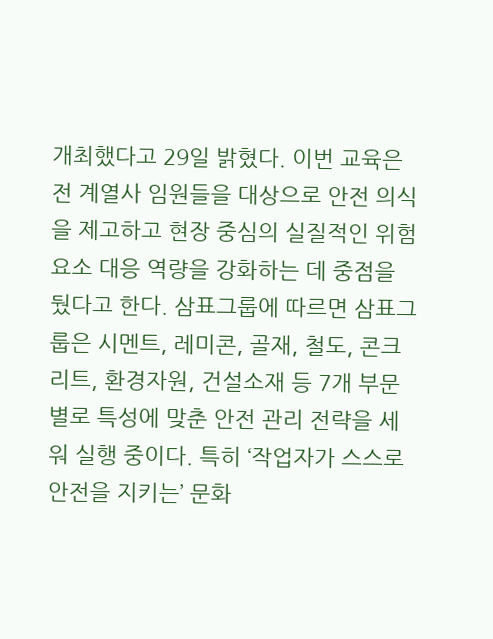개최했다고 29일 밝혔다. 이번 교육은 전 계열사 임원들을 대상으로 안전 의식을 제고하고 현장 중심의 실질적인 위험 요소 대응 역량을 강화하는 데 중점을 뒀다고 한다. 삼표그룹에 따르면 삼표그룹은 시멘트, 레미콘, 골재, 철도, 콘크리트, 환경자원, 건설소재 등 7개 부문별로 특성에 맞춘 안전 관리 전략을 세워 실행 중이다. 특히 ‘작업자가 스스로 안전을 지키는’ 문화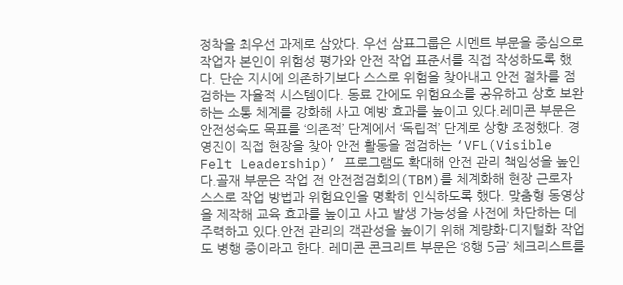정착을 최우선 과제로 삼았다. 우선 삼표그룹은 시멘트 부문을 중심으로 작업자 본인이 위험성 평가와 안전 작업 표준서를 직접 작성하도록 했다. 단순 지시에 의존하기보다 스스로 위험을 찾아내고 안전 절차를 점검하는 자율적 시스템이다. 동료 간에도 위험요소를 공유하고 상호 보완하는 소통 체계를 강화해 사고 예방 효과를 높이고 있다.레미콘 부문은 안전성숙도 목표를 ‘의존적’ 단계에서 ‘독립적’ 단계로 상향 조정했다. 경영진이 직접 현장을 찾아 안전 활동을 점검하는 ‘VFL(Visible Felt Leadership)’ 프로그램도 확대해 안전 관리 책임성을 높인다.골재 부문은 작업 전 안전점검회의(TBM)를 체계화해 현장 근로자 스스로 작업 방법과 위험요인을 명확히 인식하도록 했다. 맞춤형 동영상을 제작해 교육 효과를 높이고 사고 발생 가능성을 사전에 차단하는 데 주력하고 있다.안전 관리의 객관성을 높이기 위해 계량화·디지털화 작업도 병행 중이라고 한다. 레미콘 콘크리트 부문은 ‘8행 5금’ 체크리스트를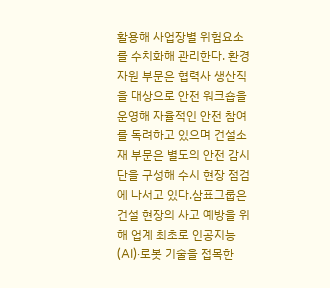활용해 사업장별 위험요소를 수치화해 관리한다. 환경자원 부문은 협력사 생산직을 대상으로 안전 워크숍을 운영해 자율적인 안전 참여를 독려하고 있으며 건설소재 부문은 별도의 안전 감시단을 구성해 수시 현장 점검에 나서고 있다.삼표그룹은 건설 현장의 사고 예방을 위해 업계 최초로 인공지능(AI)·로봇 기술을 접목한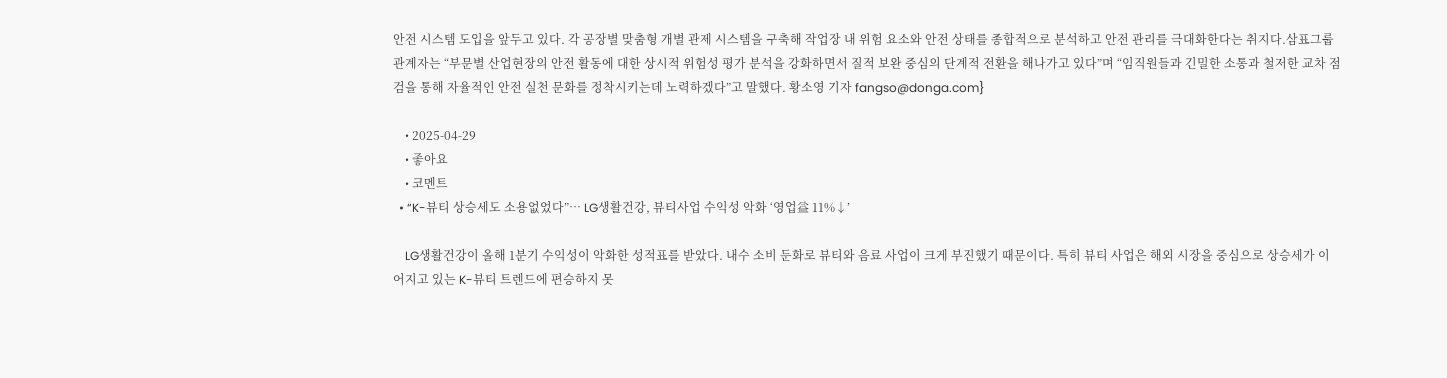안전 시스템 도입을 앞두고 있다. 각 공장별 맞춤형 개별 관제 시스템을 구축해 작업장 내 위험 요소와 안전 상태를 종합적으로 분석하고 안전 관리를 극대화한다는 취지다.삼표그룹 관계자는 “부문별 산업현장의 안전 활동에 대한 상시적 위험성 평가 분석을 강화하면서 질적 보완 중심의 단계적 전환을 해나가고 있다”며 “임직원들과 긴밀한 소통과 철저한 교차 점검을 통해 자율적인 안전 실천 문화를 정착시키는데 노력하겠다”고 말했다. 황소영 기자 fangso@donga.com}

    • 2025-04-29
    • 좋아요
    • 코멘트
  • “K-뷰티 상승세도 소용없었다”… LG생활건강, 뷰티사업 수익성 악화 ‘영업益 11%↓’

    LG생활건강이 올해 1분기 수익성이 악화한 성적표를 받았다. 내수 소비 둔화로 뷰티와 음료 사업이 크게 부진했기 때문이다. 특히 뷰티 사업은 해외 시장을 중심으로 상승세가 이어지고 있는 K-뷰티 트렌드에 편승하지 못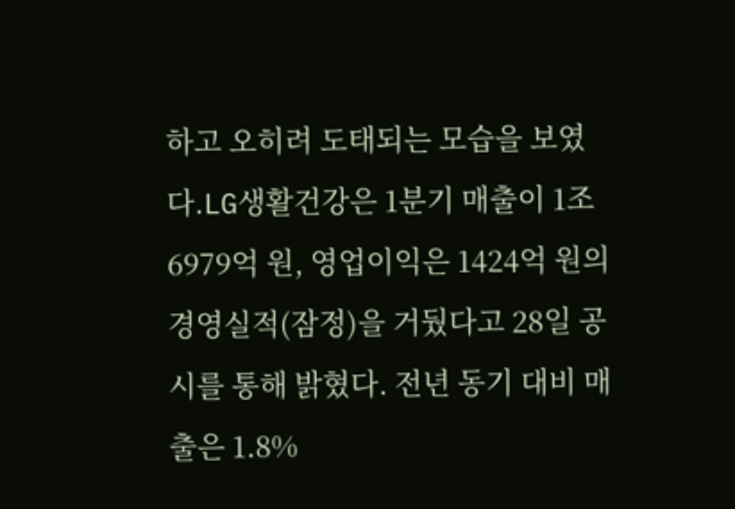하고 오히려 도태되는 모습을 보였다.LG생활건강은 1분기 매출이 1조6979억 원, 영업이익은 1424억 원의 경영실적(잠정)을 거뒀다고 28일 공시를 통해 밝혔다. 전년 동기 대비 매출은 1.8%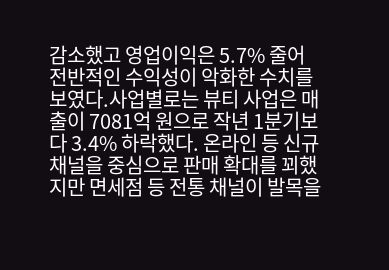감소했고 영업이익은 5.7% 줄어 전반적인 수익성이 악화한 수치를 보였다.사업별로는 뷰티 사업은 매출이 7081억 원으로 작년 1분기보다 3.4% 하락했다. 온라인 등 신규 채널을 중심으로 판매 확대를 꾀했지만 면세점 등 전통 채널이 발목을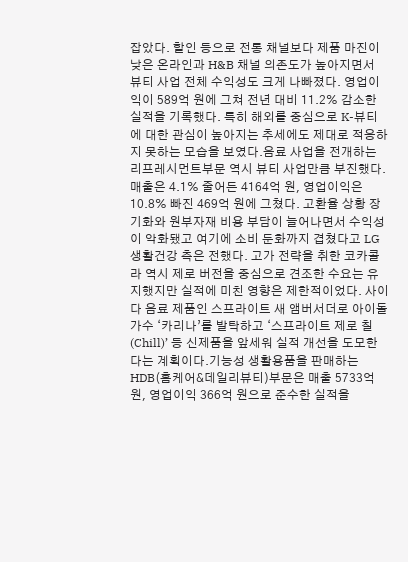잡았다. 할인 등으로 전통 채널보다 제품 마진이 낮은 온라인과 H&B 채널 의존도가 높아지면서 뷰티 사업 전체 수익성도 크게 나빠졌다. 영업이익이 589억 원에 그쳐 전년 대비 11.2% 감소한 실적을 기록했다. 특히 해외를 중심으로 K-뷰티에 대한 관심이 높아지는 추세에도 제대로 적응하지 못하는 모습을 보였다.음료 사업을 전개하는 리프레시먼트부문 역시 뷰티 사업만큼 부진했다. 매출은 4.1% 줄어든 4164억 원, 영업이익은 10.8% 빠진 469억 원에 그쳤다. 고환율 상황 장기화와 원부자재 비용 부담이 늘어나면서 수익성이 악화됐고 여기에 소비 둔화까지 겹쳤다고 LG생활건강 측은 전했다. 고가 전략을 취한 코카콜라 역시 제로 버전을 중심으로 견조한 수요는 유지했지만 실적에 미친 영향은 제한적이었다. 사이다 음료 제품인 스프라이트 새 앰버서더로 아이돌 가수 ‘카리나’를 발탁하고 ‘스프라이트 제로 칠(Chill)’ 등 신제품을 앞세워 실적 개선을 도모한다는 계획이다.기능성 생활용품을 판매하는 HDB(홈케어&데일리뷰티)부문은 매출 5733억 원, 영업이익 366억 원으로 준수한 실적을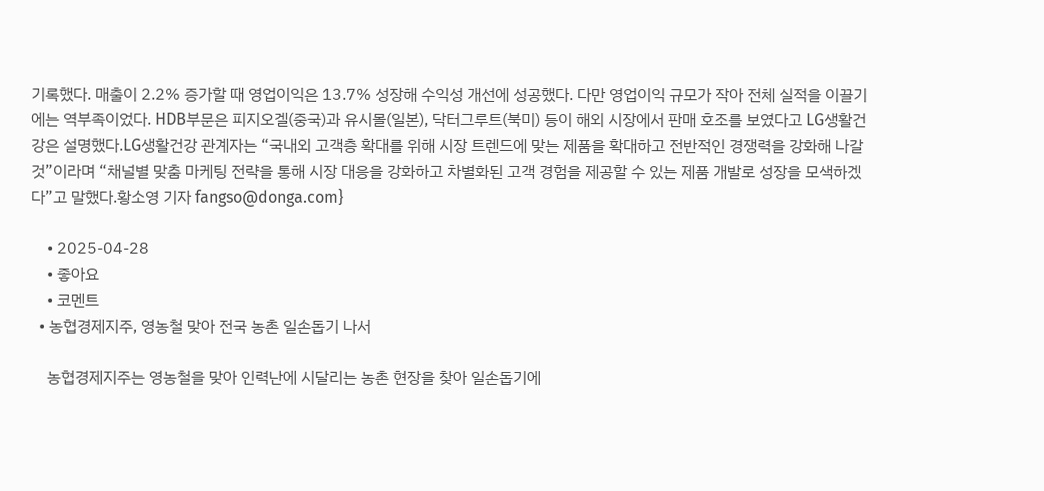기록했다. 매출이 2.2% 증가할 때 영업이익은 13.7% 성장해 수익성 개선에 성공했다. 다만 영업이익 규모가 작아 전체 실적을 이끌기에는 역부족이었다. HDB부문은 피지오겔(중국)과 유시몰(일본), 닥터그루트(북미) 등이 해외 시장에서 판매 호조를 보였다고 LG생활건강은 설명했다.LG생활건강 관계자는 “국내외 고객층 확대를 위해 시장 트렌드에 맞는 제품을 확대하고 전반적인 경쟁력을 강화해 나갈 것”이라며 “채널별 맞춤 마케팅 전략을 통해 시장 대응을 강화하고 차별화된 고객 경험을 제공할 수 있는 제품 개발로 성장을 모색하겠다”고 말했다.황소영 기자 fangso@donga.com}

    • 2025-04-28
    • 좋아요
    • 코멘트
  • 농협경제지주, 영농철 맞아 전국 농촌 일손돕기 나서

    농협경제지주는 영농철을 맞아 인력난에 시달리는 농촌 현장을 찾아 일손돕기에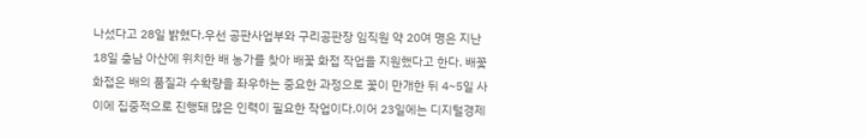나섰다고 28일 밝혔다.우선 공판사업부와 구리공판장 임직원 약 20여 명은 지난 18일 충남 아산에 위치한 배 농가를 찾아 배꽃 화접 작업을 지원했다고 한다. 배꽃 화접은 배의 품질과 수확량을 좌우하는 중요한 과정으로 꽃이 만개한 뒤 4~5일 사이에 집중적으로 진행돼 많은 인력이 필요한 작업이다.이어 23일에는 디지털경제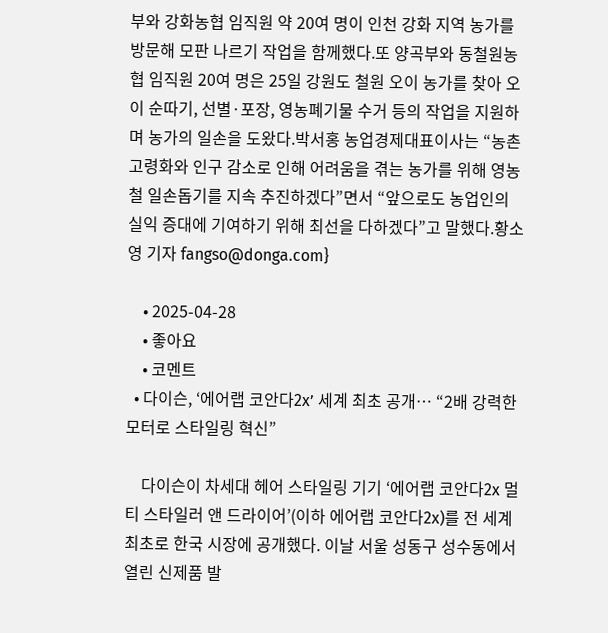부와 강화농협 임직원 약 20여 명이 인천 강화 지역 농가를 방문해 모판 나르기 작업을 함께했다.또 양곡부와 동철원농협 임직원 20여 명은 25일 강원도 철원 오이 농가를 찾아 오이 순따기, 선별·포장, 영농폐기물 수거 등의 작업을 지원하며 농가의 일손을 도왔다.박서홍 농업경제대표이사는 “농촌 고령화와 인구 감소로 인해 어려움을 겪는 농가를 위해 영농철 일손돕기를 지속 추진하겠다”면서 “앞으로도 농업인의 실익 증대에 기여하기 위해 최선을 다하겠다”고 말했다.황소영 기자 fangso@donga.com}

    • 2025-04-28
    • 좋아요
    • 코멘트
  • 다이슨, ‘에어랩 코안다2x’ 세계 최초 공개… “2배 강력한 모터로 스타일링 혁신”

    다이슨이 차세대 헤어 스타일링 기기 ‘에어랩 코안다2x 멀티 스타일러 앤 드라이어’(이하 에어랩 코안다2x)를 전 세계 최초로 한국 시장에 공개했다. 이날 서울 성동구 성수동에서 열린 신제품 발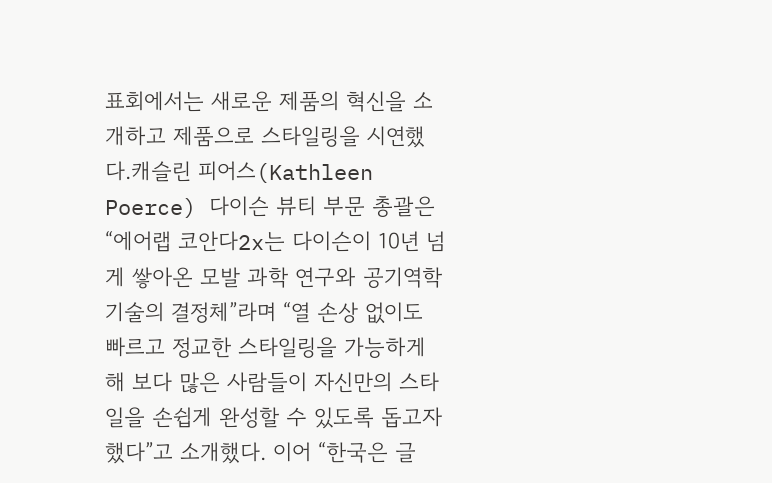표회에서는 새로운 제품의 혁신을 소개하고 제품으로 스타일링을 시연했다.캐슬린 피어스(Kathleen Poerce) 다이슨 뷰티 부문 총괄은 “에어랩 코안다2x는 다이슨이 10년 넘게 쌓아온 모발 과학 연구와 공기역학 기술의 결정체”라며 “열 손상 없이도 빠르고 정교한 스타일링을 가능하게 해 보다 많은 사람들이 자신만의 스타일을 손쉽게 완성할 수 있도록 돕고자 했다”고 소개했다. 이어 “한국은 글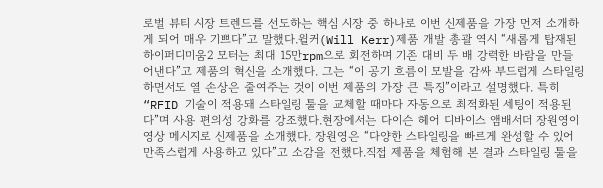로벌 뷰티 시장 트렌드를 선도하는 핵심 시장 중 하나로 이번 신제품을 가장 먼저 소개하게 되어 매우 기쁘다”고 말했다.윌커(Will Kerr)제품 개발 총괄 역시 “새롭게 탑재된 하이퍼디미움2 모터는 최대 15만rpm으로 회전하며 기존 대비 두 배 강력한 바람을 만들어낸다”고 제품의 혁신을 소개했다. 그는 “이 공기 흐름이 모발을 감싸 부드럽게 스타일링하면서도 열 손상은 줄여주는 것이 이번 제품의 가장 큰 특징”이라고 설명했다. 특히 “RFID 기술이 적용돼 스타일링 툴을 교체할 때마다 자동으로 최적화된 세팅이 적용된다”며 사용 편의성 강화를 강조했다.현장에서는 다이슨 헤어 디바이스 앰배서더 장원영이 영상 메시지로 신제품을 소개했다. 장원영은 “다양한 스타일링을 빠르게 완성할 수 있어 만족스럽게 사용하고 있다”고 소감을 전했다.직접 제품을 체험해 본 결과 스타일링 툴을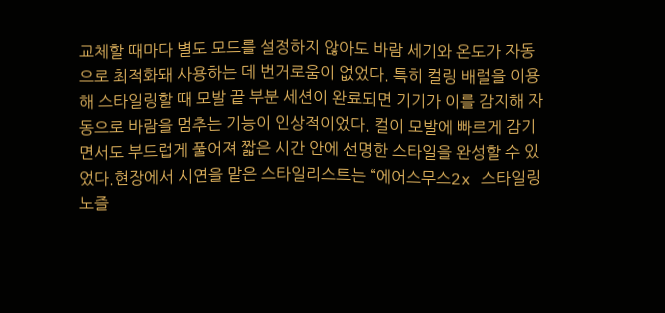교체할 때마다 별도 모드를 설정하지 않아도 바람 세기와 온도가 자동으로 최적화돼 사용하는 데 번거로움이 없었다. 특히 컬링 배럴을 이용해 스타일링할 때 모발 끝 부분 세션이 완료되면 기기가 이를 감지해 자동으로 바람을 멈추는 기능이 인상적이었다. 컬이 모발에 빠르게 감기면서도 부드럽게 풀어져 짧은 시간 안에 선명한 스타일을 완성할 수 있었다.현장에서 시연을 맡은 스타일리스트는 “에어스무스2x 스타일링 노즐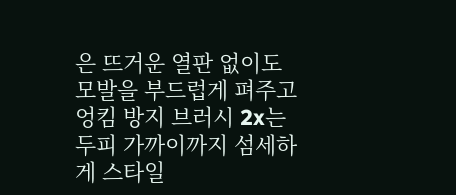은 뜨거운 열판 없이도 모발을 부드럽게 펴주고 엉킴 방지 브러시 2x는 두피 가까이까지 섬세하게 스타일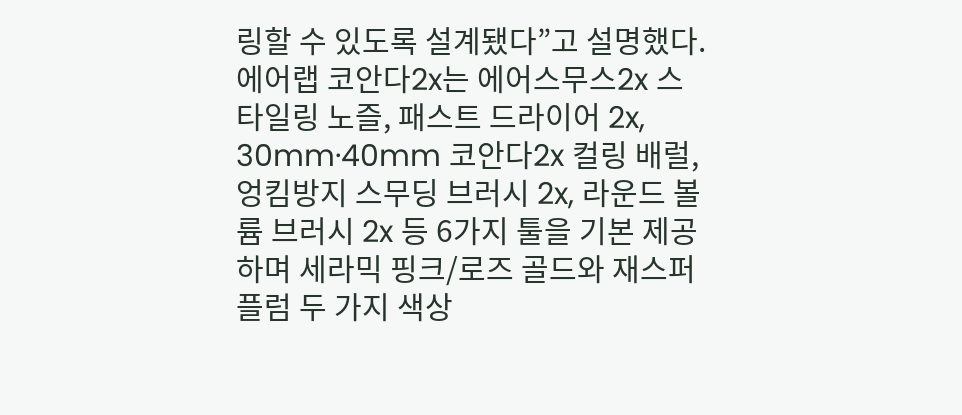링할 수 있도록 설계됐다”고 설명했다.에어랩 코안다2x는 에어스무스2x 스타일링 노즐, 패스트 드라이어 2x, 30mm·40mm 코안다2x 컬링 배럴, 엉킴방지 스무딩 브러시 2x, 라운드 볼륨 브러시 2x 등 6가지 툴을 기본 제공하며 세라믹 핑크/로즈 골드와 재스퍼 플럼 두 가지 색상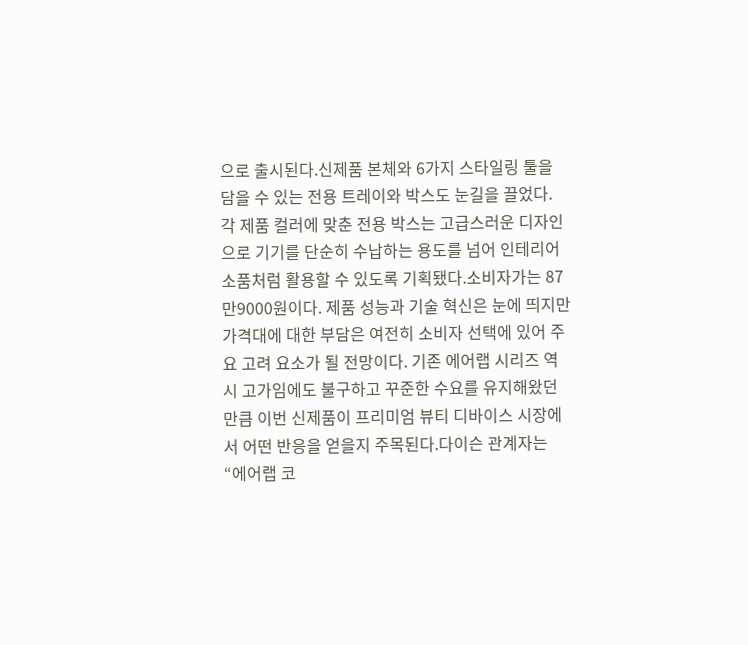으로 출시된다.신제품 본체와 6가지 스타일링 툴을 담을 수 있는 전용 트레이와 박스도 눈길을 끌었다. 각 제품 컬러에 맞춘 전용 박스는 고급스러운 디자인으로 기기를 단순히 수납하는 용도를 넘어 인테리어 소품처럼 활용할 수 있도록 기획됐다.소비자가는 87만9000원이다. 제품 성능과 기술 혁신은 눈에 띄지만 가격대에 대한 부담은 여전히 소비자 선택에 있어 주요 고려 요소가 될 전망이다. 기존 에어랩 시리즈 역시 고가임에도 불구하고 꾸준한 수요를 유지해왔던 만큼 이번 신제품이 프리미엄 뷰티 디바이스 시장에서 어떤 반응을 얻을지 주목된다.다이슨 관계자는 “에어랩 코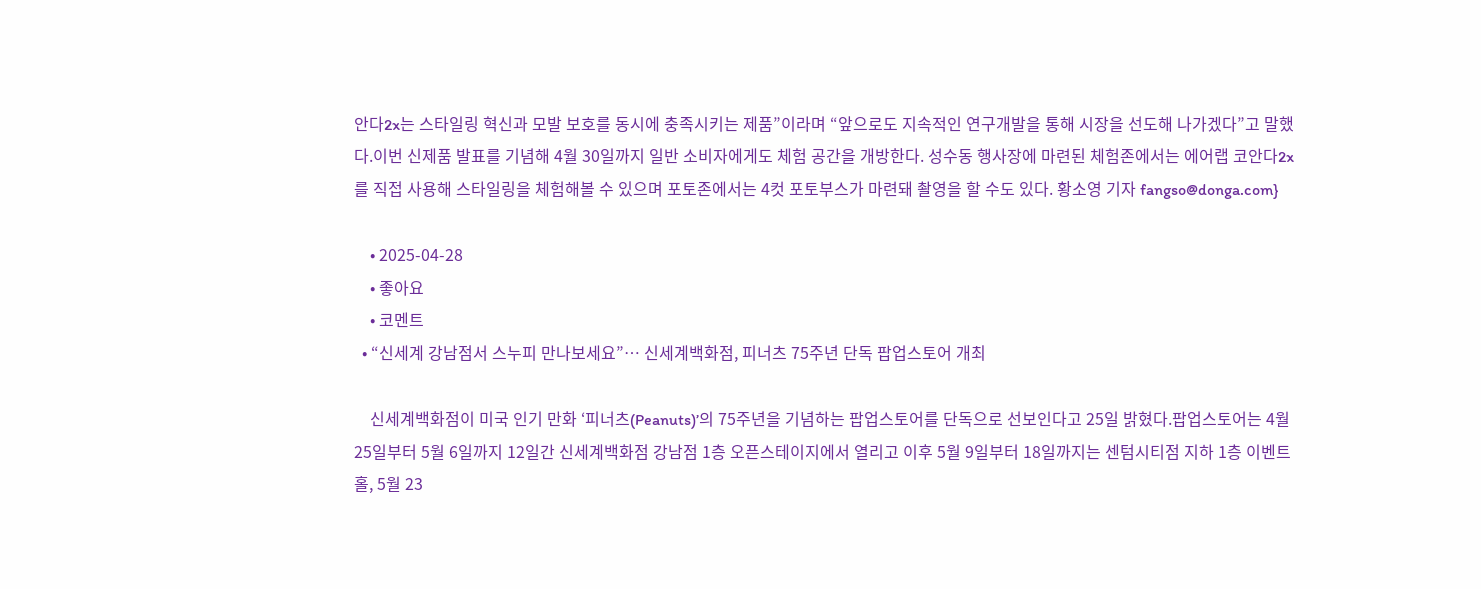안다2x는 스타일링 혁신과 모발 보호를 동시에 충족시키는 제품”이라며 “앞으로도 지속적인 연구개발을 통해 시장을 선도해 나가겠다”고 말했다.이번 신제품 발표를 기념해 4월 30일까지 일반 소비자에게도 체험 공간을 개방한다. 성수동 행사장에 마련된 체험존에서는 에어랩 코안다2x를 직접 사용해 스타일링을 체험해볼 수 있으며 포토존에서는 4컷 포토부스가 마련돼 촬영을 할 수도 있다. 황소영 기자 fangso@donga.com}

    • 2025-04-28
    • 좋아요
    • 코멘트
  • “신세계 강남점서 스누피 만나보세요”… 신세계백화점, 피너츠 75주년 단독 팝업스토어 개최

    신세계백화점이 미국 인기 만화 ‘피너츠(Peanuts)’의 75주년을 기념하는 팝업스토어를 단독으로 선보인다고 25일 밝혔다.팝업스토어는 4월 25일부터 5월 6일까지 12일간 신세계백화점 강남점 1층 오픈스테이지에서 열리고 이후 5월 9일부터 18일까지는 센텀시티점 지하 1층 이벤트홀, 5월 23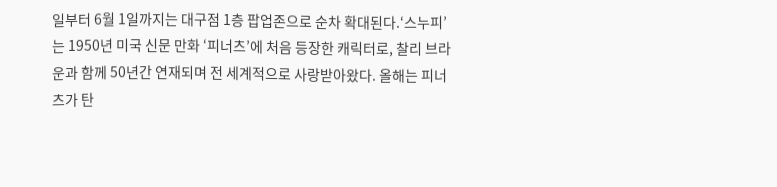일부터 6월 1일까지는 대구점 1층 팝업존으로 순차 확대된다.‘스누피’는 1950년 미국 신문 만화 ‘피너츠’에 처음 등장한 캐릭터로, 찰리 브라운과 함께 50년간 연재되며 전 세계적으로 사랑받아왔다. 올해는 피너츠가 탄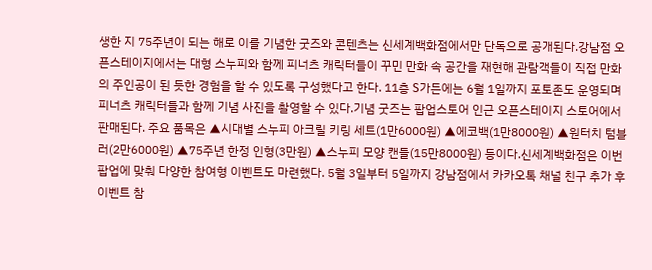생한 지 75주년이 되는 해로 이를 기념한 굿즈와 콘텐츠는 신세계백화점에서만 단독으로 공개된다.강남점 오픈스테이지에서는 대형 스누피와 함께 피너츠 캐릭터들이 꾸민 만화 속 공간을 재현해 관람객들이 직접 만화의 주인공이 된 듯한 경험을 할 수 있도록 구성했다고 한다. 11층 S가든에는 6월 1일까지 포토존도 운영되며 피너츠 캐릭터들과 함께 기념 사진을 촬영할 수 있다.기념 굿즈는 팝업스토어 인근 오픈스테이지 스토어에서 판매된다. 주요 품목은 ▲시대별 스누피 아크릴 키링 세트(1만6000원) ▲에코백(1만8000원) ▲원터치 텀블러(2만6000원) ▲75주년 한정 인형(3만원) ▲스누피 모양 캔들(15만8000원) 등이다.신세계백화점은 이번 팝업에 맞춰 다양한 참여형 이벤트도 마련했다. 5월 3일부터 5일까지 강남점에서 카카오톡 채널 친구 추가 후 이벤트 참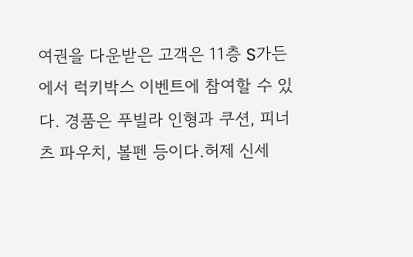여권을 다운받은 고객은 11층 S가든에서 럭키박스 이벤트에 참여할 수 있다. 경품은 푸빌라 인형과 쿠션, 피너츠 파우치, 볼펜 등이다.허제 신세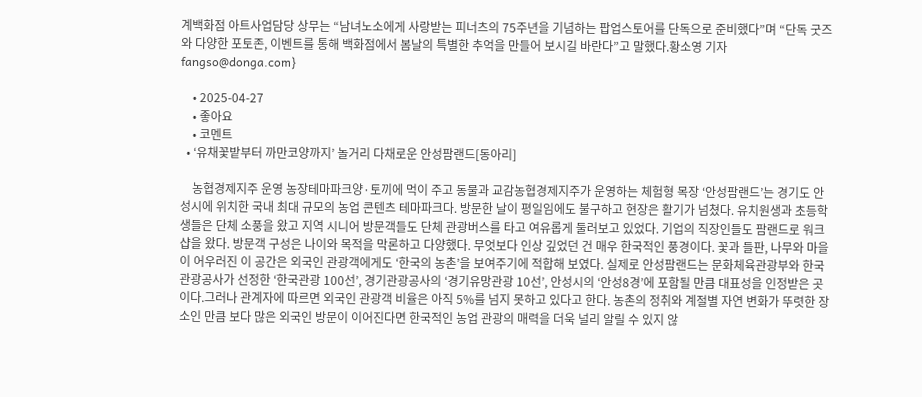계백화점 아트사업담당 상무는 “남녀노소에게 사랑받는 피너츠의 75주년을 기념하는 팝업스토어를 단독으로 준비했다”며 “단독 굿즈와 다양한 포토존, 이벤트를 통해 백화점에서 봄날의 특별한 추억을 만들어 보시길 바란다”고 말했다.황소영 기자 fangso@donga.com}

    • 2025-04-27
    • 좋아요
    • 코멘트
  • ‘유채꽃밭부터 까만코양까지’ 놀거리 다채로운 안성팜랜드[동아리]

    농협경제지주 운영 농장테마파크양·토끼에 먹이 주고 동물과 교감농협경제지주가 운영하는 체험형 목장 ‘안성팜랜드’는 경기도 안성시에 위치한 국내 최대 규모의 농업 콘텐츠 테마파크다. 방문한 날이 평일임에도 불구하고 현장은 활기가 넘쳤다. 유치원생과 초등학생들은 단체 소풍을 왔고 지역 시니어 방문객들도 단체 관광버스를 타고 여유롭게 둘러보고 있었다. 기업의 직장인들도 팜랜드로 워크샵을 왔다. 방문객 구성은 나이와 목적을 막론하고 다양했다. 무엇보다 인상 깊었던 건 매우 한국적인 풍경이다. 꽃과 들판, 나무와 마을이 어우러진 이 공간은 외국인 관광객에게도 ‘한국의 농촌’을 보여주기에 적합해 보였다. 실제로 안성팜랜드는 문화체육관광부와 한국관광공사가 선정한 ‘한국관광 100선’, 경기관광공사의 ‘경기유망관광 10선’, 안성시의 ‘안성8경’에 포함될 만큼 대표성을 인정받은 곳이다.그러나 관계자에 따르면 외국인 관광객 비율은 아직 5%를 넘지 못하고 있다고 한다. 농촌의 정취와 계절별 자연 변화가 뚜렷한 장소인 만큼 보다 많은 외국인 방문이 이어진다면 한국적인 농업 관광의 매력을 더욱 널리 알릴 수 있지 않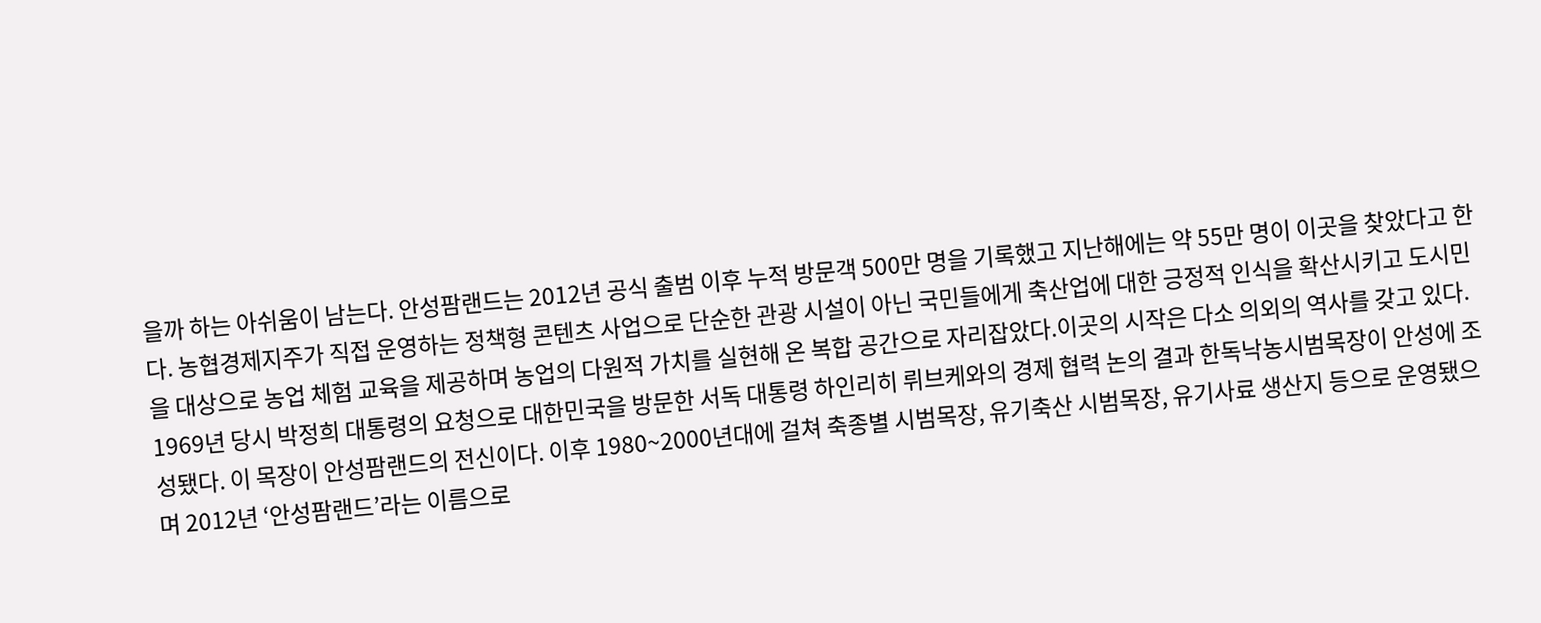을까 하는 아쉬움이 남는다. 안성팜랜드는 2012년 공식 출범 이후 누적 방문객 500만 명을 기록했고 지난해에는 약 55만 명이 이곳을 찾았다고 한다. 농협경제지주가 직접 운영하는 정책형 콘텐츠 사업으로 단순한 관광 시설이 아닌 국민들에게 축산업에 대한 긍정적 인식을 확산시키고 도시민을 대상으로 농업 체험 교육을 제공하며 농업의 다원적 가치를 실현해 온 복합 공간으로 자리잡았다.이곳의 시작은 다소 의외의 역사를 갖고 있다. 1969년 당시 박정희 대통령의 요청으로 대한민국을 방문한 서독 대통령 하인리히 뤼브케와의 경제 협력 논의 결과 한독낙농시범목장이 안성에 조성됐다. 이 목장이 안성팜랜드의 전신이다. 이후 1980~2000년대에 걸쳐 축종별 시범목장, 유기축산 시범목장, 유기사료 생산지 등으로 운영됐으며 2012년 ‘안성팜랜드’라는 이름으로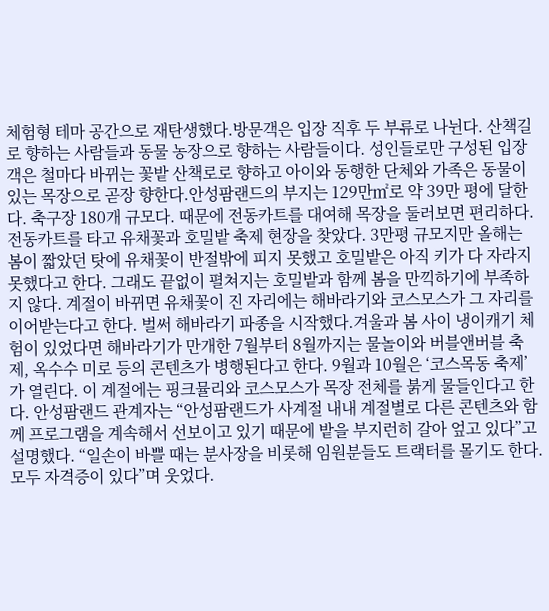체험형 테마 공간으로 재탄생했다.방문객은 입장 직후 두 부류로 나뉜다. 산책길로 향하는 사람들과 동물 농장으로 향하는 사람들이다. 성인들로만 구성된 입장객은 철마다 바뀌는 꽃밭 산책로로 향하고 아이와 동행한 단체와 가족은 동물이 있는 목장으로 곧장 향한다.안성팜랜드의 부지는 129만㎡로 약 39만 평에 달한다. 축구장 180개 규모다. 때문에 전동카트를 대여해 목장을 둘러보면 편리하다. 전동카트를 타고 유채꽃과 호밀밭 축제 현장을 찾았다. 3만평 규모지만 올해는 봄이 짧았던 탓에 유채꽃이 반절밖에 피지 못했고 호밀밭은 아직 키가 다 자라지 못했다고 한다. 그래도 끝없이 펼쳐지는 호밀밭과 함께 봄을 만끽하기에 부족하지 않다. 계절이 바뀌면 유채꽃이 진 자리에는 해바라기와 코스모스가 그 자리를 이어받는다고 한다. 벌써 해바라기 파종을 시작했다.겨울과 봄 사이 냉이캐기 체험이 있었다면 해바라기가 만개한 7월부터 8월까지는 물놀이와 버블앤버블 축제, 옥수수 미로 등의 콘텐츠가 병행된다고 한다. 9월과 10월은 ‘코스목동 축제’가 열린다. 이 계절에는 핑크뮬리와 코스모스가 목장 전체를 붉게 물들인다고 한다. 안성팜랜드 관계자는 “안성팜랜드가 사계절 내내 계절별로 다른 콘텐츠와 함께 프로그램을 계속해서 선보이고 있기 때문에 밭을 부지런히 갈아 엎고 있다”고 설명했다. “일손이 바쁠 때는 분사장을 비롯해 임원분들도 트랙터를 몰기도 한다. 모두 자격증이 있다”며 웃었다.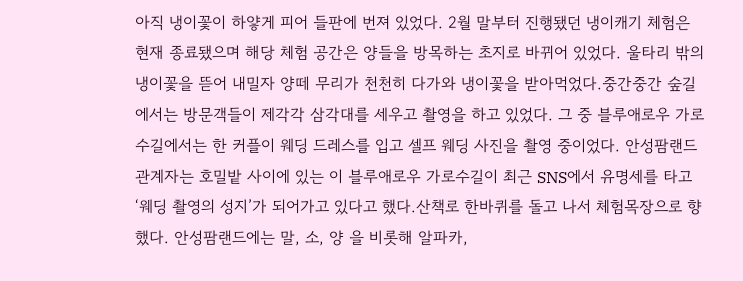아직 냉이꽃이 하얗게 피어 들판에 번져 있었다. 2월 말부터 진행됐던 냉이캐기 체험은 현재 종료됐으며 해당 체험 공간은 양들을 방목하는 초지로 바뀌어 있었다. 울타리 밖의 냉이꽃을 뜯어 내밀자 양떼 무리가 천천히 다가와 냉이꽃을 받아먹었다.중간중간 숲길에서는 방문객들이 제각각 삼각대를 세우고 촬영을 하고 있었다. 그 중 블루애로우 가로수길에서는 한 커플이 웨딩 드레스를 입고 셀프 웨딩 사진을 촬영 중이었다. 안성팜랜드 관계자는 호밀밭 사이에 있는 이 블루애로우 가로수길이 최근 SNS에서 유명세를 타고 ‘웨딩 촬영의 성지’가 되어가고 있다고 했다.산책로 한바퀴를 돌고 나서 체험목장으로 향했다. 안성팜랜드에는 말, 소, 양 을 비롯해 알파카,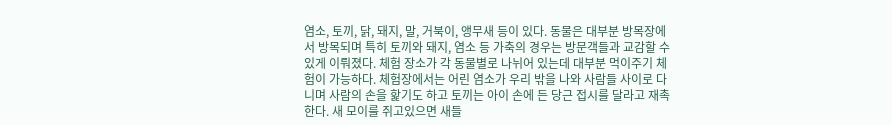염소, 토끼, 닭, 돼지, 말, 거북이, 앵무새 등이 있다. 동물은 대부분 방목장에서 방목되며 특히 토끼와 돼지, 염소 등 가축의 경우는 방문객들과 교감할 수 있게 이뤄졌다. 체험 장소가 각 동물별로 나뉘어 있는데 대부분 먹이주기 체험이 가능하다. 체험장에서는 어린 염소가 우리 밖을 나와 사람들 사이로 다니며 사람의 손을 핥기도 하고 토끼는 아이 손에 든 당근 접시를 달라고 재촉한다. 새 모이를 쥐고있으면 새들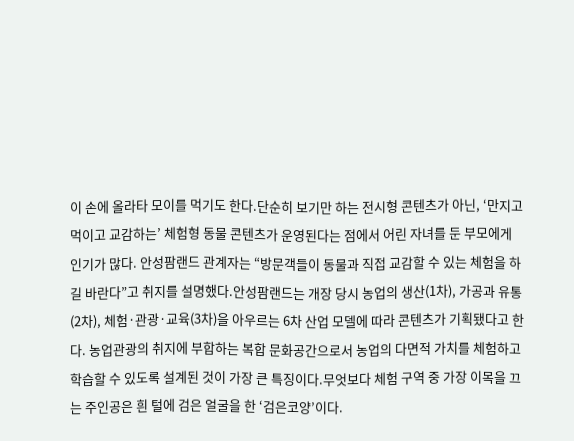이 손에 올라타 모이를 먹기도 한다.단순히 보기만 하는 전시형 콘텐츠가 아닌, ‘만지고 먹이고 교감하는’ 체험형 동물 콘텐츠가 운영된다는 점에서 어린 자녀를 둔 부모에게 인기가 많다. 안성팜랜드 관계자는 “방문객들이 동물과 직접 교감할 수 있는 체험을 하길 바란다”고 취지를 설명했다.안성팜랜드는 개장 당시 농업의 생산(1차), 가공과 유통(2차), 체험·관광·교육(3차)을 아우르는 6차 산업 모델에 따라 콘텐츠가 기획됐다고 한다. 농업관광의 취지에 부합하는 복합 문화공간으로서 농업의 다면적 가치를 체험하고 학습할 수 있도록 설계된 것이 가장 큰 특징이다.무엇보다 체험 구역 중 가장 이목을 끄는 주인공은 흰 털에 검은 얼굴을 한 ‘검은코양’이다.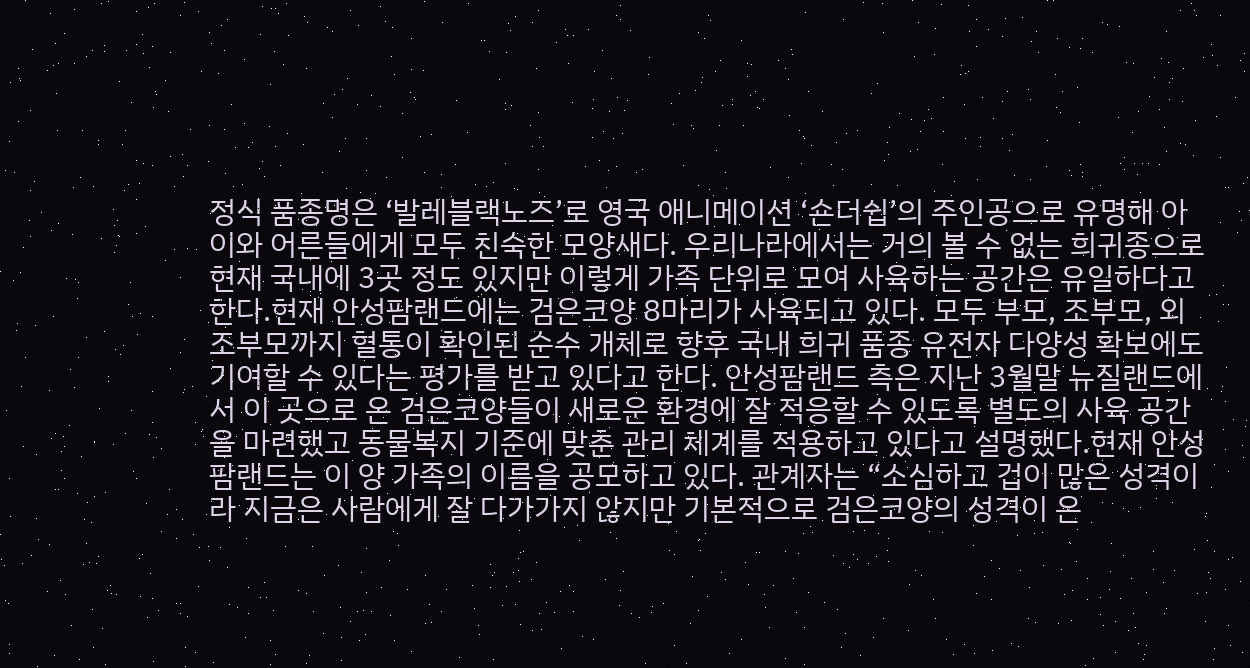정식 품종명은 ‘발레블랙노즈’로 영국 애니메이션 ‘숀더쉽’의 주인공으로 유명해 아이와 어른들에게 모두 친숙한 모양새다. 우리나라에서는 거의 볼 수 없는 희귀종으로 현재 국내에 3곳 정도 있지만 이렇게 가족 단위로 모여 사육하는 공간은 유일하다고 한다.현재 안성팜랜드에는 검은코양 8마리가 사육되고 있다. 모두 부모, 조부모, 외조부모까지 혈통이 확인된 순수 개체로 향후 국내 희귀 품종 유전자 다양성 확보에도 기여할 수 있다는 평가를 받고 있다고 한다. 안성팜랜드 측은 지난 3월말 뉴질랜드에서 이 곳으로 온 검은코양들이 새로운 환경에 잘 적응할 수 있도록 별도의 사육 공간을 마련했고 동물복지 기준에 맞춘 관리 체계를 적용하고 있다고 설명했다.현재 안성팜랜드는 이 양 가족의 이름을 공모하고 있다. 관계자는 “소심하고 겁이 많은 성격이라 지금은 사람에게 잘 다가가지 않지만 기본적으로 검은코양의 성격이 온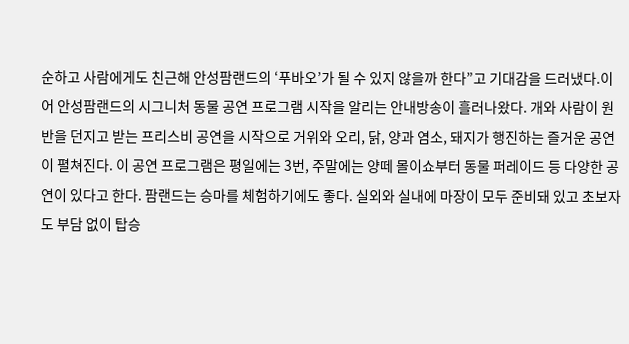순하고 사람에게도 친근해 안성팜랜드의 ‘푸바오’가 될 수 있지 않을까 한다”고 기대감을 드러냈다.이어 안성팜랜드의 시그니처 동물 공연 프로그램 시작을 알리는 안내방송이 흘러나왔다. 개와 사람이 원반을 던지고 받는 프리스비 공연을 시작으로 거위와 오리, 닭, 양과 염소, 돼지가 행진하는 즐거운 공연이 펼쳐진다. 이 공연 프로그램은 평일에는 3번, 주말에는 양떼 몰이쇼부터 동물 퍼레이드 등 다양한 공연이 있다고 한다. 팜랜드는 승마를 체험하기에도 좋다. 실외와 실내에 마장이 모두 준비돼 있고 초보자도 부담 없이 탑승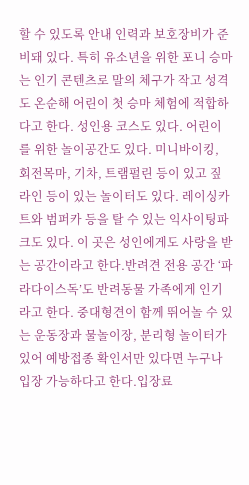할 수 있도록 안내 인력과 보호장비가 준비돼 있다. 특히 유소년을 위한 포니 승마는 인기 콘텐츠로 말의 체구가 작고 성격도 온순해 어린이 첫 승마 체험에 적합하다고 한다. 성인용 코스도 있다. 어린이를 위한 놀이공간도 있다. 미니바이킹, 회전목마, 기차, 트램펄린 등이 있고 짚라인 등이 있는 놀이터도 있다. 레이싱카트와 범퍼카 등을 탈 수 있는 익사이팅파크도 있다. 이 곳은 성인에게도 사랑을 받는 공간이라고 한다.반려견 전용 공간 ‘파라다이스독’도 반려동물 가족에게 인기라고 한다. 중대형견이 함께 뛰어놀 수 있는 운동장과 물놀이장, 분리형 놀이터가 있어 예방접종 확인서만 있다면 누구나 입장 가능하다고 한다.입장료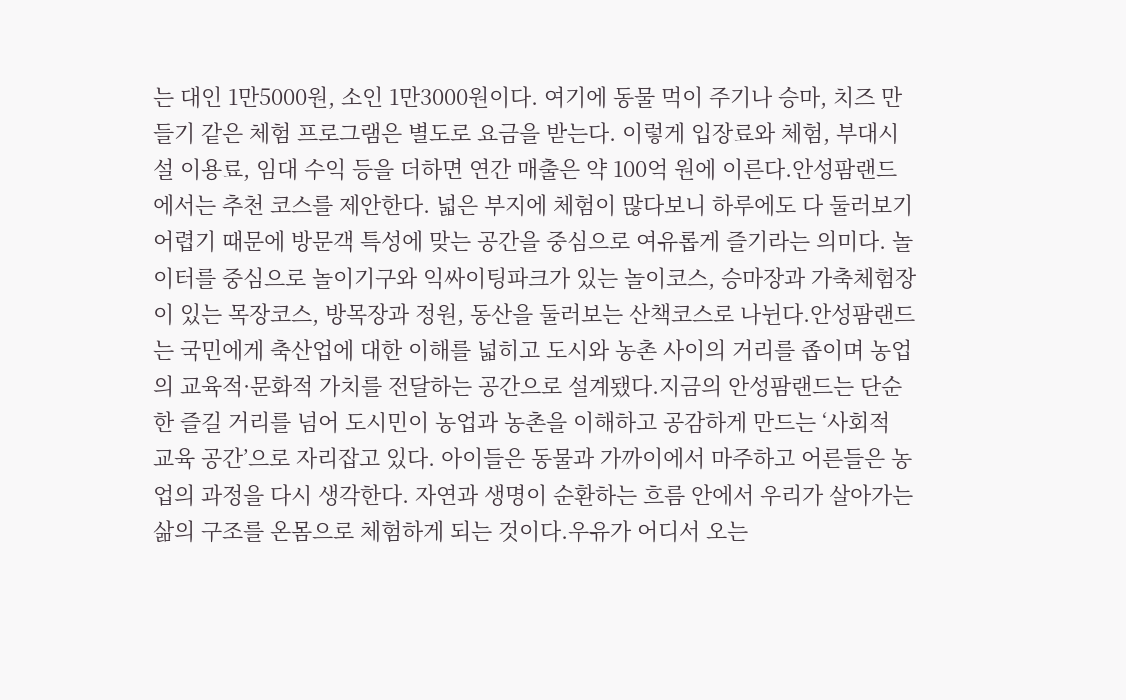는 대인 1만5000원, 소인 1만3000원이다. 여기에 동물 먹이 주기나 승마, 치즈 만들기 같은 체험 프로그램은 별도로 요금을 받는다. 이렇게 입장료와 체험, 부대시설 이용료, 임대 수익 등을 더하면 연간 매출은 약 100억 원에 이른다.안성팜랜드에서는 추천 코스를 제안한다. 넓은 부지에 체험이 많다보니 하루에도 다 둘러보기 어렵기 때문에 방문객 특성에 맞는 공간을 중심으로 여유롭게 즐기라는 의미다. 놀이터를 중심으로 놀이기구와 익싸이팅파크가 있는 놀이코스, 승마장과 가축체험장이 있는 목장코스, 방목장과 정원, 동산을 둘러보는 산책코스로 나뉜다.안성팜랜드는 국민에게 축산업에 대한 이해를 넓히고 도시와 농촌 사이의 거리를 좁이며 농업의 교육적·문화적 가치를 전달하는 공간으로 설계됐다.지금의 안성팜랜드는 단순한 즐길 거리를 넘어 도시민이 농업과 농촌을 이해하고 공감하게 만드는 ‘사회적 교육 공간’으로 자리잡고 있다. 아이들은 동물과 가까이에서 마주하고 어른들은 농업의 과정을 다시 생각한다. 자연과 생명이 순환하는 흐름 안에서 우리가 살아가는 삶의 구조를 온몸으로 체험하게 되는 것이다.우유가 어디서 오는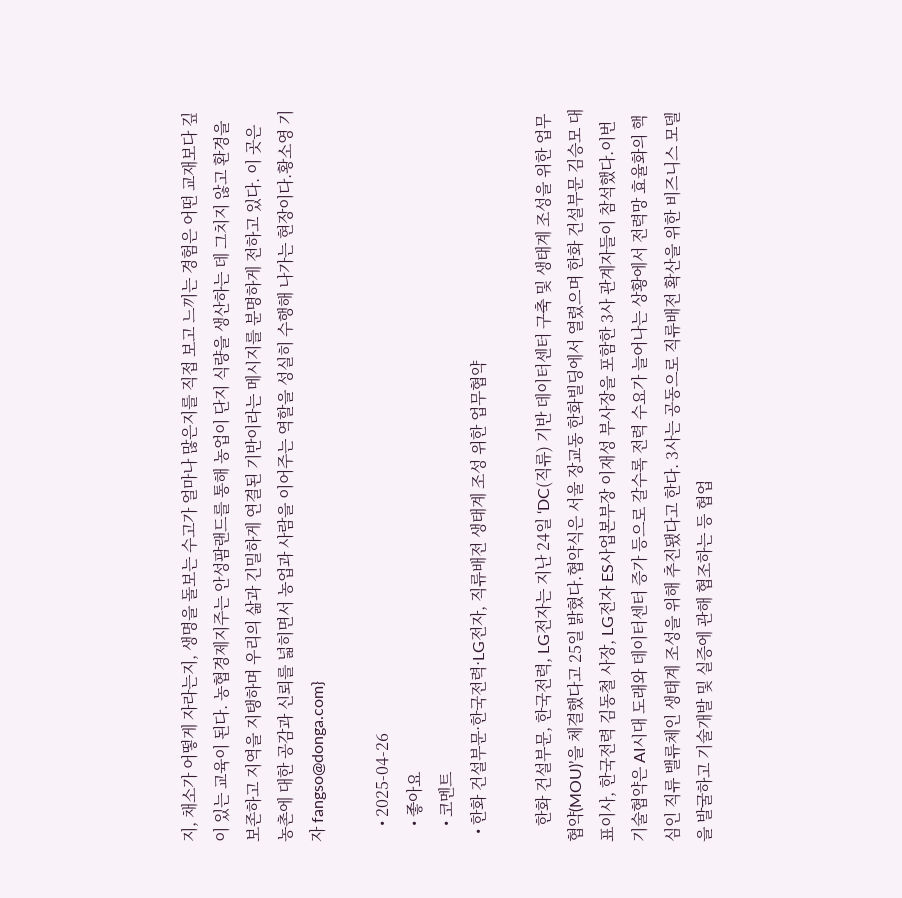지, 채소가 어떻게 자라는지, 생명을 돌보는 수고가 얼마나 많은지를 직접 보고 느끼는 경험은 어떤 교재보다 깊이 있는 교육이 된다. 농협경제지주는 안성팜랜드를 통해 농업이 단지 식량을 생산하는 데 그치지 않고 환경을 보존하고 지역을 지탱하며 우리의 삶과 긴밀하게 연결된 기반이라는 메시지를 분명하게 전하고 있다. 이 곳은 농촌에 대한 공감과 신뢰를 넓히면서 농업과 사람을 이어주는 역할을 성실히 수행해 나가는 현장이다.황소영 기자 fangso@donga.com}

    • 2025-04-26
    • 좋아요
    • 코멘트
  • 한화 건설부문·한국전력·LG전자, 직류배전 생태계 조성 위한 업무협약

    한화 건설부문, 한국전력, LG전자는 지난 24일 ‘DC(직류) 기반 데이터센터 구축 및 생태계 조성을 위한 업무협약(MOU)’을 체결했다고 25일 밝혔다.협약식은 서울 장교동 한화빌딩에서 열렸으며 한화 건설부문 김승모 대표이사, 한국전력 김동철 사장, LG전자 ES사업본부장 이재성 부사장을 포함한 3사 관계자들이 참석했다.이번 기술협약은 AI시대 도래와 데이터센터 증가 등으로 갈수록 전력 수요가 늘어나는 상황에서 전력망 효율화의 핵심인 직류 밸류체인 생태계 조성을 위해 추진됐다고 한다. 3사는 공동으로 직류배전 확산을 위한 비즈니스 모델을 발굴하고 기술개발 및 실증에 관해 협조하는 등 협업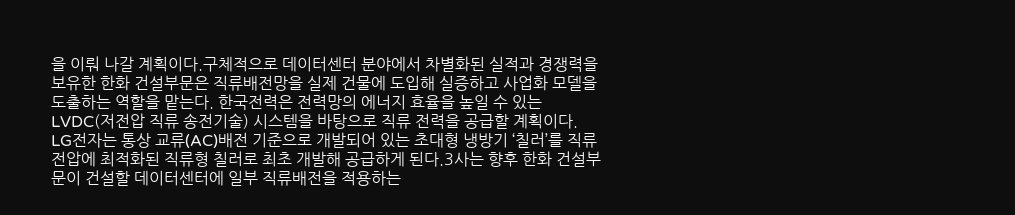을 이뤄 나갈 계획이다.구체적으로 데이터센터 분야에서 차별화된 실적과 경쟁력을 보유한 한화 건설부문은 직류배전망을 실제 건물에 도입해 실증하고 사업화 모델을 도출하는 역할을 맡는다. 한국전력은 전력망의 에너지 효율을 높일 수 있는 LVDC(저전압 직류 송전기술) 시스템을 바탕으로 직류 전력을 공급할 계획이다. LG전자는 통상 교류(AC)배전 기준으로 개발되어 있는 초대형 냉방기 ‘칠러’를 직류전압에 최적화된 직류형 칠러로 최초 개발해 공급하게 된다.3사는 향후 한화 건설부문이 건설할 데이터센터에 일부 직류배전을 적용하는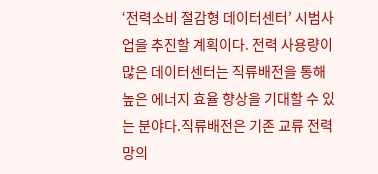‘전력소비 절감형 데이터센터’ 시범사업을 추진할 계획이다. 전력 사용량이 많은 데이터센터는 직류배전을 통해 높은 에너지 효율 향상을 기대할 수 있는 분야다.직류배전은 기존 교류 전력망의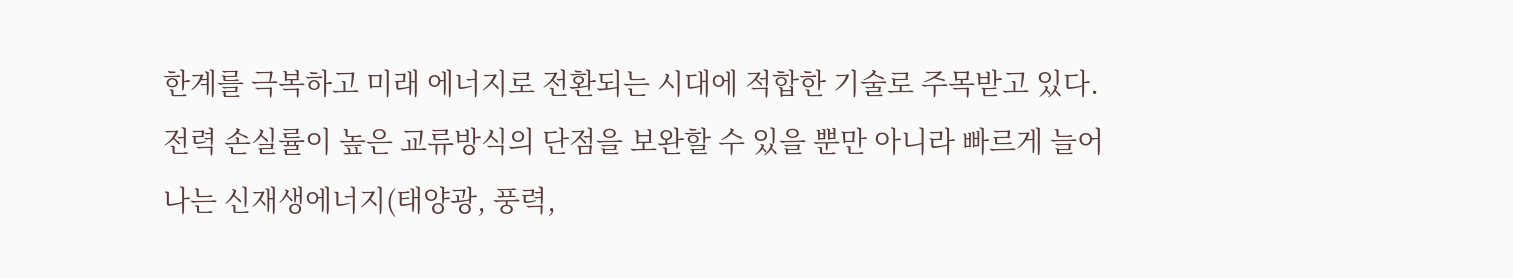한계를 극복하고 미래 에너지로 전환되는 시대에 적합한 기술로 주목받고 있다. 전력 손실률이 높은 교류방식의 단점을 보완할 수 있을 뿐만 아니라 빠르게 늘어나는 신재생에너지(태양광, 풍력,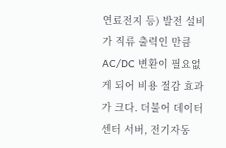연료전지 등) 발전 설비가 직류 출력인 만큼 AC/DC 변환이 필요없게 되어 비용 절감 효과가 크다. 더불어 데이터센터 서버, 전기자동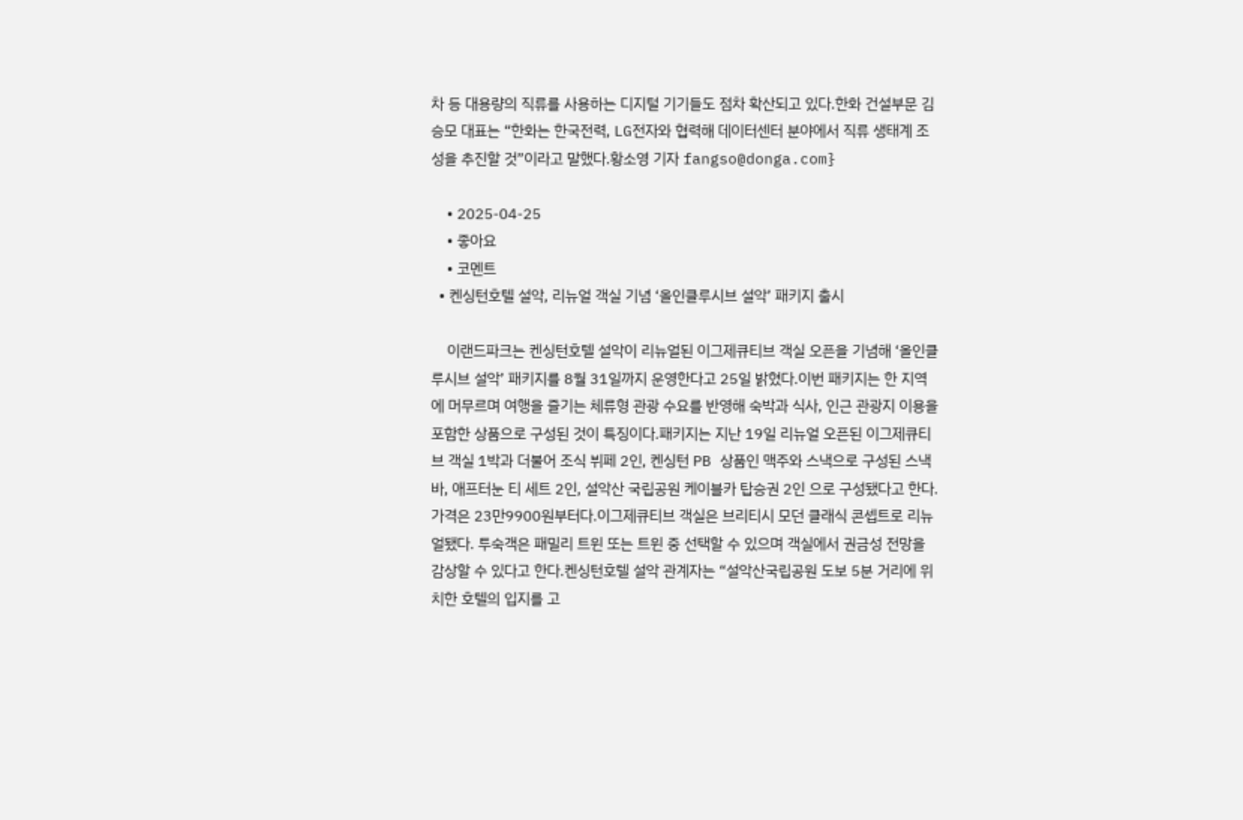차 등 대용량의 직류를 사용하는 디지털 기기들도 점차 확산되고 있다.한화 건설부문 김승모 대표는 “한화는 한국전력, LG전자와 협력해 데이터센터 분야에서 직류 생태계 조성을 추진할 것”이라고 말했다.황소영 기자 fangso@donga.com}

    • 2025-04-25
    • 좋아요
    • 코멘트
  • 켄싱턴호텔 설악, 리뉴얼 객실 기념 ‘올인클루시브 설악’ 패키지 출시

    이랜드파크는 켄싱턴호텔 설악이 리뉴얼된 이그제큐티브 객실 오픈을 기념해 ‘올인클루시브 설악’ 패키지를 8월 31일까지 운영한다고 25일 밝혔다.이번 패키지는 한 지역에 머무르며 여행을 즐기는 체류형 관광 수요를 반영해 숙박과 식사, 인근 관광지 이용을 포함한 상품으로 구성된 것이 특징이다.패키지는 지난 19일 리뉴얼 오픈된 이그제큐티브 객실 1박과 더불어 조식 뷔페 2인, 켄싱턴 PB 상품인 맥주와 스낵으로 구성된 스낵바, 애프터눈 티 세트 2인, 설악산 국립공원 케이블카 탑승권 2인 으로 구성됐다고 한다. 가격은 23만9900원부터다.이그제큐티브 객실은 브리티시 모던 클래식 콘셉트로 리뉴얼됐다. 투숙객은 패밀리 트윈 또는 트윈 중 선택할 수 있으며 객실에서 권금성 전망을 감상할 수 있다고 한다.켄싱턴호텔 설악 관계자는 “설악산국립공원 도보 5분 거리에 위치한 호텔의 입지를 고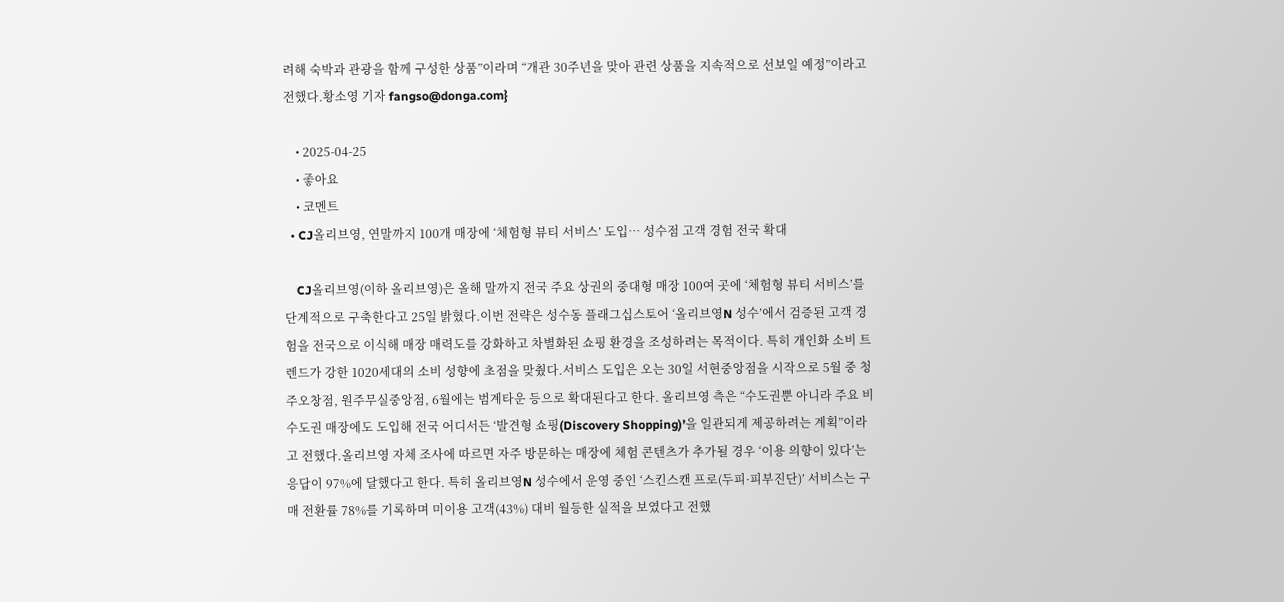려해 숙박과 관광을 함께 구성한 상품”이라며 “개관 30주년을 맞아 관련 상품을 지속적으로 선보일 예정”이라고 전했다.황소영 기자 fangso@donga.com}

    • 2025-04-25
    • 좋아요
    • 코멘트
  • CJ올리브영, 연말까지 100개 매장에 ‘체험형 뷰티 서비스’ 도입… 성수점 고객 경험 전국 확대

    CJ올리브영(이하 올리브영)은 올해 말까지 전국 주요 상권의 중대형 매장 100여 곳에 ‘체험형 뷰티 서비스’를 단계적으로 구축한다고 25일 밝혔다.이번 전략은 성수동 플래그십스토어 ‘올리브영N 성수’에서 검증된 고객 경험을 전국으로 이식해 매장 매력도를 강화하고 차별화된 쇼핑 환경을 조성하려는 목적이다. 특히 개인화 소비 트렌드가 강한 1020세대의 소비 성향에 초점을 맞췄다.서비스 도입은 오는 30일 서현중앙점을 시작으로 5월 중 청주오창점, 원주무실중앙점, 6월에는 범계타운 등으로 확대된다고 한다. 올리브영 측은 “수도권뿐 아니라 주요 비수도권 매장에도 도입해 전국 어디서든 ‘발견형 쇼핑(Discovery Shopping)’을 일관되게 제공하려는 계획”이라고 전했다.올리브영 자체 조사에 따르면 자주 방문하는 매장에 체험 콘텐츠가 추가될 경우 ‘이용 의향이 있다’는 응답이 97%에 달했다고 한다. 특히 올리브영N 성수에서 운영 중인 ‘스킨스캔 프로(두피·피부진단)’ 서비스는 구매 전환률 78%를 기록하며 미이용 고객(43%) 대비 월등한 실적을 보였다고 전했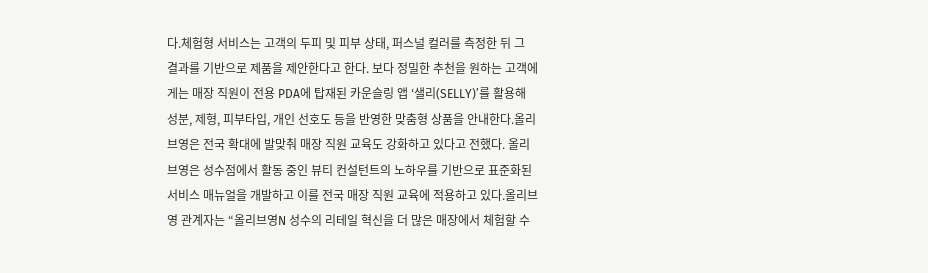다.체험형 서비스는 고객의 두피 및 피부 상태, 퍼스널 컬러를 측정한 뒤 그 결과를 기반으로 제품을 제안한다고 한다. 보다 정밀한 추천을 원하는 고객에게는 매장 직원이 전용 PDA에 탑재된 카운슬링 앱 ‘샐리(SELLY)’를 활용해 성분, 제형, 피부타입, 개인 선호도 등을 반영한 맞춤형 상품을 안내한다.올리브영은 전국 확대에 발맞춰 매장 직원 교육도 강화하고 있다고 전했다. 올리브영은 성수점에서 활동 중인 뷰티 컨설턴트의 노하우를 기반으로 표준화된 서비스 매뉴얼을 개발하고 이를 전국 매장 직원 교육에 적용하고 있다.올리브영 관계자는 “올리브영N 성수의 리테일 혁신을 더 많은 매장에서 체험할 수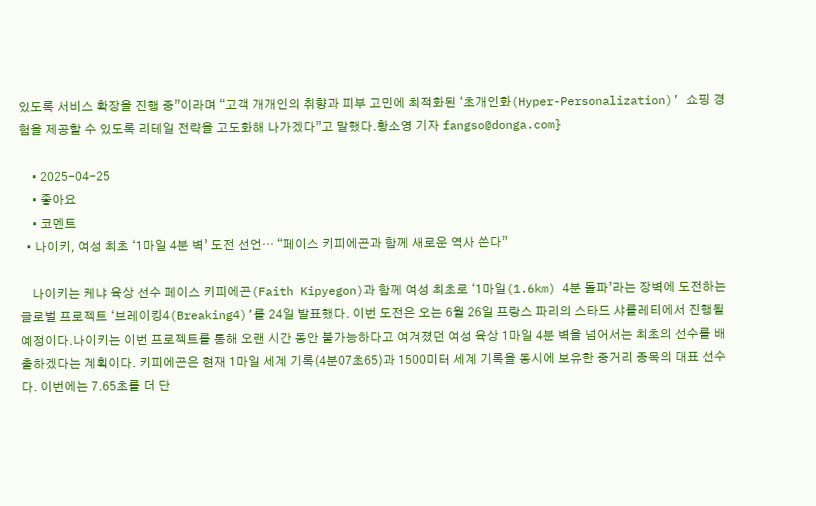있도록 서비스 확장을 진행 중”이라며 “고객 개개인의 취향과 피부 고민에 최적화된 ‘초개인화(Hyper-Personalization)’ 쇼핑 경험을 제공할 수 있도록 리테일 전략을 고도화해 나가겠다”고 말했다.황소영 기자 fangso@donga.com}

    • 2025-04-25
    • 좋아요
    • 코멘트
  • 나이키, 여성 최초 ‘1마일 4분 벽’ 도전 선언… “페이스 키피에곤과 함께 새로운 역사 쓴다”

    나이키는 케냐 육상 선수 페이스 키피에곤(Faith Kipyegon)과 함께 여성 최초로 ‘1마일(1.6km) 4분 돌파’라는 장벽에 도전하는 글로벌 프로젝트 ‘브레이킹4(Breaking4)’를 24일 발표했다. 이번 도전은 오는 6월 26일 프랑스 파리의 스타드 샤를레티에서 진행될 예정이다.나이키는 이번 프로젝트를 통해 오랜 시간 동안 불가능하다고 여겨졌던 여성 육상 1마일 4분 벽을 넘어서는 최초의 선수를 배출하겠다는 계획이다. 키피에곤은 현재 1마일 세계 기록(4분07초65)과 1500미터 세계 기록을 동시에 보유한 중거리 종목의 대표 선수다. 이번에는 7.65초를 더 단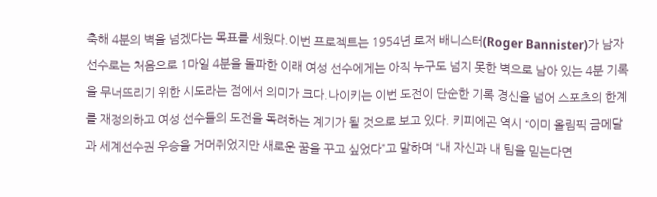축해 4분의 벽을 넘겠다는 목표를 세웠다.이번 프로젝트는 1954년 로저 배니스터(Roger Bannister)가 남자 선수로는 처음으로 1마일 4분을 돌파한 이래 여성 선수에게는 아직 누구도 넘지 못한 벽으로 남아 있는 4분 기록을 무너뜨리기 위한 시도라는 점에서 의미가 크다.나이키는 이번 도전이 단순한 기록 경신을 넘어 스포츠의 한계를 재정의하고 여성 선수들의 도전을 독려하는 계기가 될 것으로 보고 있다. 키피에곤 역시 “이미 올림픽 금메달과 세계선수권 우승을 거머쥐었지만 새로운 꿈을 꾸고 싶었다”고 말하며 “내 자신과 내 팀을 믿는다면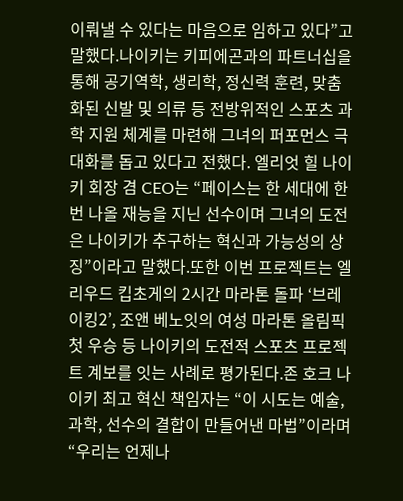이뤄낼 수 있다는 마음으로 임하고 있다”고 말했다.나이키는 키피에곤과의 파트너십을 통해 공기역학, 생리학, 정신력 훈련, 맞춤화된 신발 및 의류 등 전방위적인 스포츠 과학 지원 체계를 마련해 그녀의 퍼포먼스 극대화를 돕고 있다고 전했다. 엘리엇 힐 나이키 회장 겸 CEO는 “페이스는 한 세대에 한 번 나올 재능을 지닌 선수이며 그녀의 도전은 나이키가 추구하는 혁신과 가능성의 상징”이라고 말했다.또한 이번 프로젝트는 엘리우드 킵초게의 2시간 마라톤 돌파 ‘브레이킹2’, 조앤 베노잇의 여성 마라톤 올림픽 첫 우승 등 나이키의 도전적 스포츠 프로젝트 계보를 잇는 사례로 평가된다.존 호크 나이키 최고 혁신 책임자는 “이 시도는 예술, 과학, 선수의 결합이 만들어낸 마법”이라며 “우리는 언제나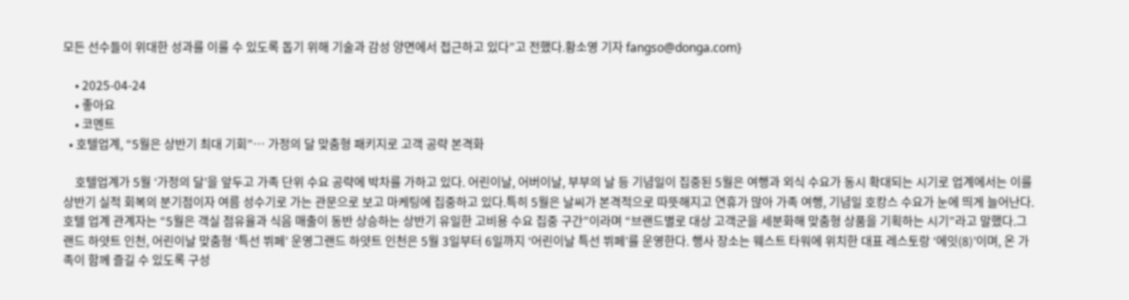모든 선수들이 위대한 성과를 이룰 수 있도록 돕기 위해 기술과 감성 양면에서 접근하고 있다”고 전했다.황소영 기자 fangso@donga.com}

    • 2025-04-24
    • 좋아요
    • 코멘트
  • 호텔업계, “5월은 상반기 최대 기회”… 가정의 달 맞춤형 패키지로 고객 공략 본격화

    호텔업계가 5월 ‘가정의 달’을 앞두고 가족 단위 수요 공략에 박차를 가하고 있다. 어린이날, 어버이날, 부부의 날 등 기념일이 집중된 5월은 여행과 외식 수요가 동시 확대되는 시기로 업계에서는 이를 상반기 실적 회복의 분기점이자 여름 성수기로 가는 관문으로 보고 마케팅에 집중하고 있다.특히 5월은 날씨가 본격적으로 따뜻해지고 연휴가 많아 가족 여행, 기념일 호캉스 수요가 눈에 띄게 늘어난다. 호텔 업계 관계자는 “5월은 객실 점유율과 식음 매출이 동반 상승하는 상반기 유일한 고비용 수요 집중 구간”이라며 “브랜드별로 대상 고객군을 세분화해 맞춤형 상품을 기획하는 시기”라고 말했다.그랜드 하얏트 인천, 어린이날 맞춤형 ‘특선 뷔페’ 운영그랜드 하얏트 인천은 5월 3일부터 6일까지 ‘어린이날 특선 뷔페’를 운영한다. 행사 장소는 웨스트 타워에 위치한 대표 레스토랑 ‘에잇(8)’이며, 온 가족이 함께 즐길 수 있도록 구성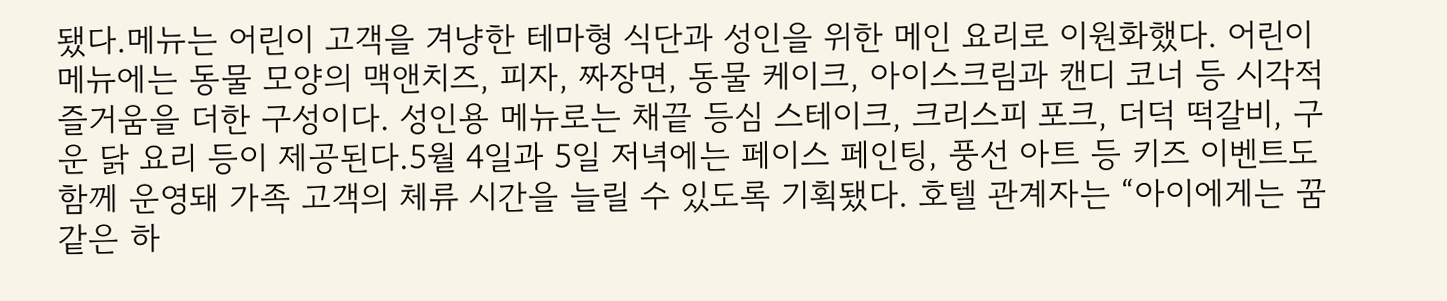됐다.메뉴는 어린이 고객을 겨냥한 테마형 식단과 성인을 위한 메인 요리로 이원화했다. 어린이 메뉴에는 동물 모양의 맥앤치즈, 피자, 짜장면, 동물 케이크, 아이스크림과 캔디 코너 등 시각적 즐거움을 더한 구성이다. 성인용 메뉴로는 채끝 등심 스테이크, 크리스피 포크, 더덕 떡갈비, 구운 닭 요리 등이 제공된다.5월 4일과 5일 저녁에는 페이스 페인팅, 풍선 아트 등 키즈 이벤트도 함께 운영돼 가족 고객의 체류 시간을 늘릴 수 있도록 기획됐다. 호텔 관계자는 “아이에게는 꿈같은 하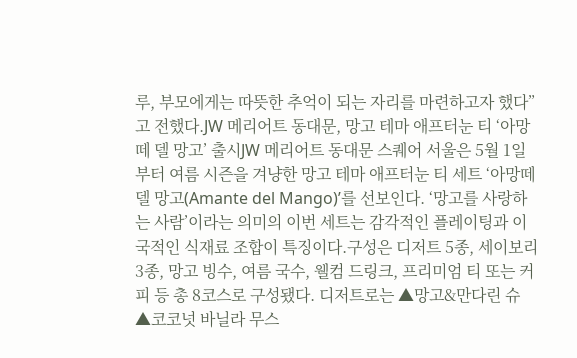루, 부모에게는 따뜻한 추억이 되는 자리를 마련하고자 했다”고 전했다.JW 메리어트 동대문, 망고 테마 애프터눈 티 ‘아망떼 델 망고’ 출시JW 메리어트 동대문 스퀘어 서울은 5월 1일부터 여름 시즌을 겨냥한 망고 테마 애프터눈 티 세트 ‘아망떼 델 망고(Amante del Mango)’를 선보인다. ‘망고를 사랑하는 사람’이라는 의미의 이번 세트는 감각적인 플레이팅과 이국적인 식재료 조합이 특징이다.구성은 디저트 5종, 세이보리 3종, 망고 빙수, 여름 국수, 웰컴 드링크, 프리미엄 티 또는 커피 등 총 8코스로 구성됐다. 디저트로는 ▲망고&만다린 슈 ▲코코넛 바닐라 무스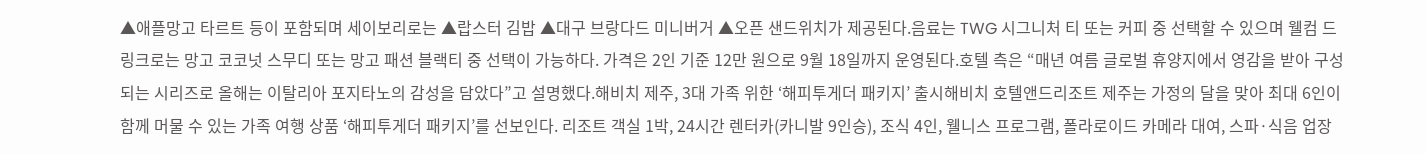▲애플망고 타르트 등이 포함되며 세이보리로는 ▲랍스터 김밥 ▲대구 브랑다드 미니버거 ▲오픈 샌드위치가 제공된다.음료는 TWG 시그니처 티 또는 커피 중 선택할 수 있으며 웰컴 드링크로는 망고 코코넛 스무디 또는 망고 패션 블랙티 중 선택이 가능하다. 가격은 2인 기준 12만 원으로 9월 18일까지 운영된다.호텔 측은 “매년 여름 글로벌 휴양지에서 영감을 받아 구성되는 시리즈로 올해는 이탈리아 포지타노의 감성을 담았다”고 설명했다.해비치 제주, 3대 가족 위한 ‘해피투게더 패키지’ 출시해비치 호텔앤드리조트 제주는 가정의 달을 맞아 최대 6인이 함께 머물 수 있는 가족 여행 상품 ‘해피투게더 패키지’를 선보인다. 리조트 객실 1박, 24시간 렌터카(카니발 9인승), 조식 4인, 웰니스 프로그램, 폴라로이드 카메라 대여, 스파·식음 업장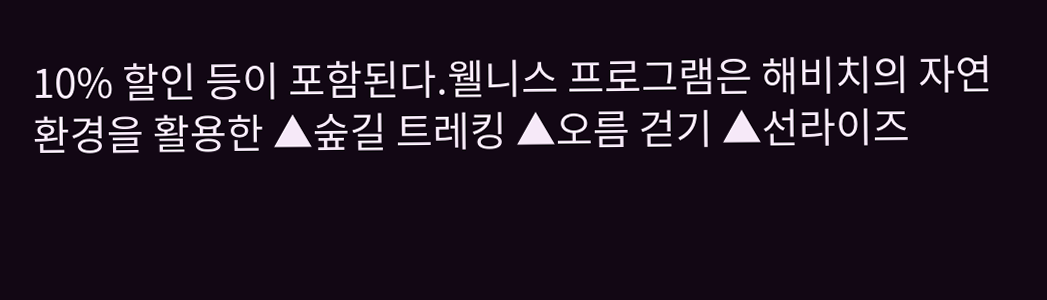10% 할인 등이 포함된다.웰니스 프로그램은 해비치의 자연 환경을 활용한 ▲숲길 트레킹 ▲오름 걷기 ▲선라이즈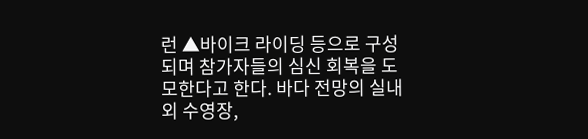런 ▲바이크 라이딩 등으로 구성되며 참가자들의 심신 회복을 도모한다고 한다. 바다 전망의 실내외 수영장,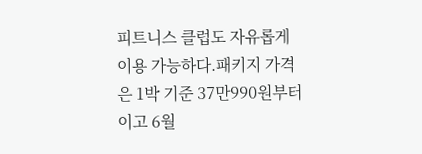피트니스 클럽도 자유롭게 이용 가능하다.패키지 가격은 1박 기준 37만990원부터이고 6월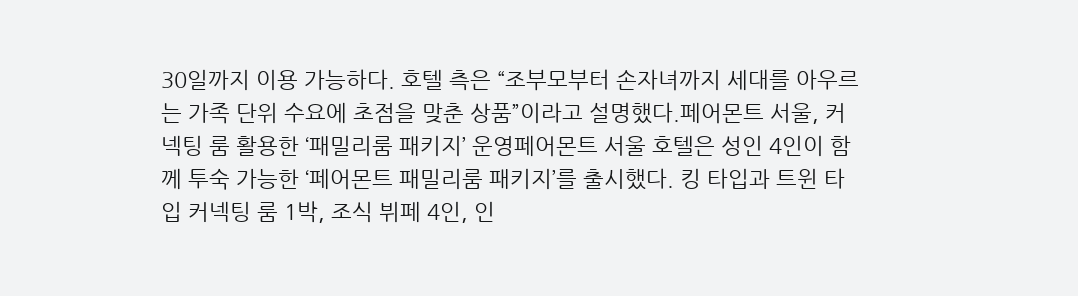30일까지 이용 가능하다. 호텔 측은 “조부모부터 손자녀까지 세대를 아우르는 가족 단위 수요에 초점을 맞춘 상품”이라고 설명했다.페어몬트 서울, 커넥팅 룸 활용한 ‘패밀리룸 패키지’ 운영페어몬트 서울 호텔은 성인 4인이 함께 투숙 가능한 ‘페어몬트 패밀리룸 패키지’를 출시했다. 킹 타입과 트윈 타입 커넥팅 룸 1박, 조식 뷔페 4인, 인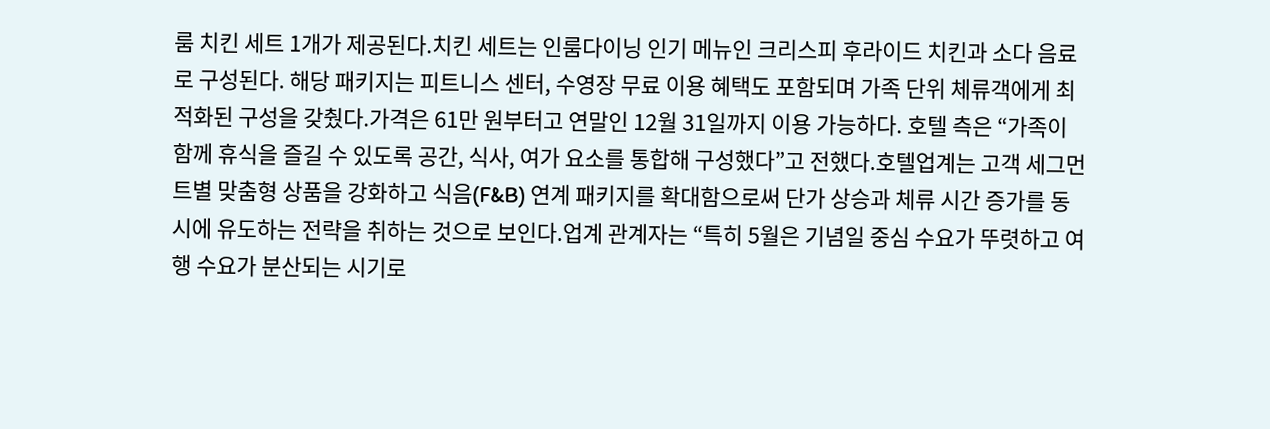룸 치킨 세트 1개가 제공된다.치킨 세트는 인룸다이닝 인기 메뉴인 크리스피 후라이드 치킨과 소다 음료로 구성된다. 해당 패키지는 피트니스 센터, 수영장 무료 이용 혜택도 포함되며 가족 단위 체류객에게 최적화된 구성을 갖췄다.가격은 61만 원부터고 연말인 12월 31일까지 이용 가능하다. 호텔 측은 “가족이 함께 휴식을 즐길 수 있도록 공간, 식사, 여가 요소를 통합해 구성했다”고 전했다.호텔업계는 고객 세그먼트별 맞춤형 상품을 강화하고 식음(F&B) 연계 패키지를 확대함으로써 단가 상승과 체류 시간 증가를 동시에 유도하는 전략을 취하는 것으로 보인다.업계 관계자는 “특히 5월은 기념일 중심 수요가 뚜렷하고 여행 수요가 분산되는 시기로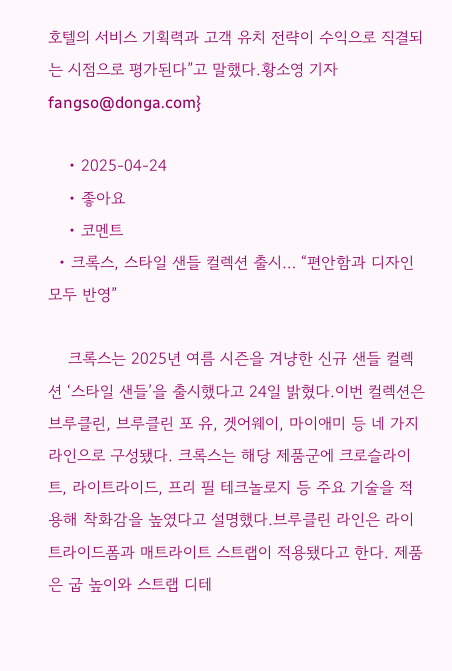호텔의 서비스 기획력과 고객 유치 전략이 수익으로 직결되는 시점으로 평가된다”고 말했다.황소영 기자 fangso@donga.com}

    • 2025-04-24
    • 좋아요
    • 코멘트
  • 크록스, 스타일 샌들 컬렉션 출시… “편안함과 디자인 모두 반영”

    크록스는 2025년 여름 시즌을 겨냥한 신규 샌들 컬렉션 ‘스타일 샌들’을 출시했다고 24일 밝혔다.이번 컬렉션은 브루클린, 브루클린 포 유, 겟어웨이, 마이애미 등 네 가지 라인으로 구성됐다. 크록스는 해당 제품군에 크로슬라이트, 라이트라이드, 프리 필 테크놀로지 등 주요 기술을 적용해 착화감을 높였다고 설명했다.브루클린 라인은 라이트라이드폼과 매트라이트 스트랩이 적용됐다고 한다. 제품은 굽 높이와 스트랩 디테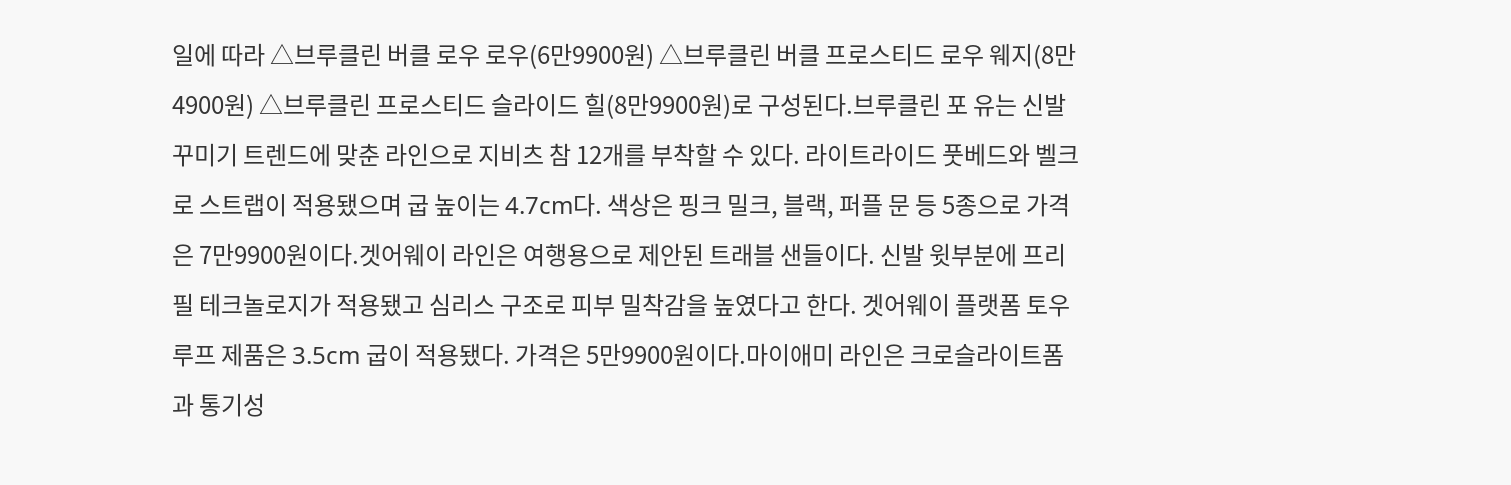일에 따라 △브루클린 버클 로우 로우(6만9900원) △브루클린 버클 프로스티드 로우 웨지(8만4900원) △브루클린 프로스티드 슬라이드 힐(8만9900원)로 구성된다.브루클린 포 유는 신발 꾸미기 트렌드에 맞춘 라인으로 지비츠 참 12개를 부착할 수 있다. 라이트라이드 풋베드와 벨크로 스트랩이 적용됐으며 굽 높이는 4.7cm다. 색상은 핑크 밀크, 블랙, 퍼플 문 등 5종으로 가격은 7만9900원이다.겟어웨이 라인은 여행용으로 제안된 트래블 샌들이다. 신발 윗부분에 프리 필 테크놀로지가 적용됐고 심리스 구조로 피부 밀착감을 높였다고 한다. 겟어웨이 플랫폼 토우 루프 제품은 3.5cm 굽이 적용됐다. 가격은 5만9900원이다.마이애미 라인은 크로슬라이트폼과 통기성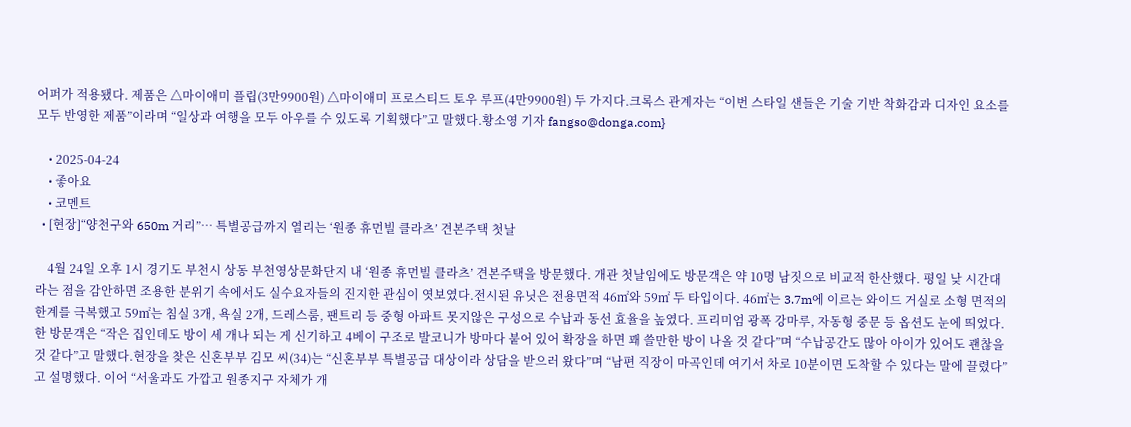어퍼가 적용됐다. 제품은 △마이애미 플립(3만9900원) △마이애미 프로스티드 토우 루프(4만9900원) 두 가지다.크록스 관계자는 “이번 스타일 샌들은 기술 기반 착화감과 디자인 요소를 모두 반영한 제품”이라며 “일상과 여행을 모두 아우를 수 있도록 기획했다”고 말했다.황소영 기자 fangso@donga.com}

    • 2025-04-24
    • 좋아요
    • 코멘트
  • [현장]“양천구와 650m 거리”… 특별공급까지 열리는 ‘원종 휴먼빌 클라츠’ 견본주택 첫날

    4월 24일 오후 1시 경기도 부천시 상동 부천영상문화단지 내 ‘원종 휴먼빌 클라츠’ 견본주택을 방문했다. 개관 첫날임에도 방문객은 약 10명 남짓으로 비교적 한산했다. 평일 낮 시간대라는 점을 감안하면 조용한 분위기 속에서도 실수요자들의 진지한 관심이 엿보였다.전시된 유닛은 전용면적 46㎡와 59㎡ 두 타입이다. 46㎡는 3.7m에 이르는 와이드 거실로 소형 면적의 한계를 극복했고 59㎡는 침실 3개, 욕실 2개, 드레스룸, 팬트리 등 중형 아파트 못지않은 구성으로 수납과 동선 효율을 높였다. 프리미엄 광폭 강마루, 자동형 중문 등 옵션도 눈에 띄었다.한 방문객은 “작은 집인데도 방이 세 개나 되는 게 신기하고 4베이 구조로 발코니가 방마다 붙어 있어 확장을 하면 꽤 쓸만한 방이 나올 것 같다”며 “수납공간도 많아 아이가 있어도 괜찮을 것 같다”고 말했다.현장을 찾은 신혼부부 김모 씨(34)는 “신혼부부 특별공급 대상이라 상담을 받으러 왔다”며 “남편 직장이 마곡인데 여기서 차로 10분이면 도착할 수 있다는 말에 끌렸다”고 설명했다. 이어 “서울과도 가깝고 원종지구 자체가 개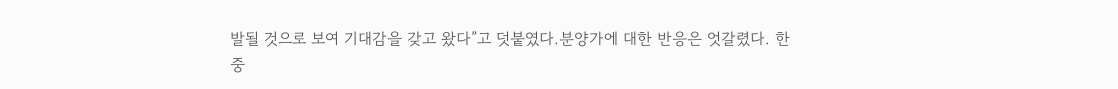발될 것으로 보여 기대감을 갖고 왔다”고 덧붙였다.분양가에 대한 반응은 엇갈렸다. 한 중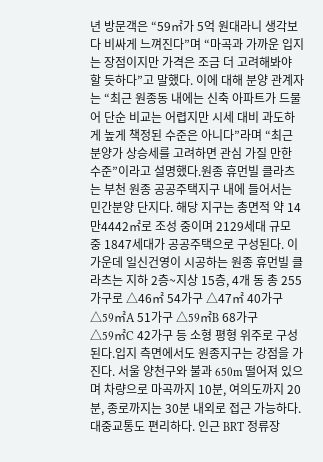년 방문객은 “59㎡가 5억 원대라니 생각보다 비싸게 느껴진다”며 “마곡과 가까운 입지는 장점이지만 가격은 조금 더 고려해봐야 할 듯하다”고 말했다. 이에 대해 분양 관계자는 “최근 원종동 내에는 신축 아파트가 드물어 단순 비교는 어렵지만 시세 대비 과도하게 높게 책정된 수준은 아니다”라며 “최근 분양가 상승세를 고려하면 관심 가질 만한 수준”이라고 설명했다.원종 휴먼빌 클라츠는 부천 원종 공공주택지구 내에 들어서는 민간분양 단지다. 해당 지구는 총면적 약 14만4442㎡로 조성 중이며 2129세대 규모 중 1847세대가 공공주택으로 구성된다. 이 가운데 일신건영이 시공하는 원종 휴먼빌 클라츠는 지하 2층~지상 15층, 4개 동 총 255가구로 △46㎡ 54가구 △47㎡ 40가구 △59㎡A 51가구 △59㎡B 68가구 △59㎡C 42가구 등 소형 평형 위주로 구성된다.입지 측면에서도 원종지구는 강점을 가진다. 서울 양천구와 불과 650m 떨어져 있으며 차량으로 마곡까지 10분, 여의도까지 20분, 종로까지는 30분 내외로 접근 가능하다. 대중교통도 편리하다. 인근 BRT 정류장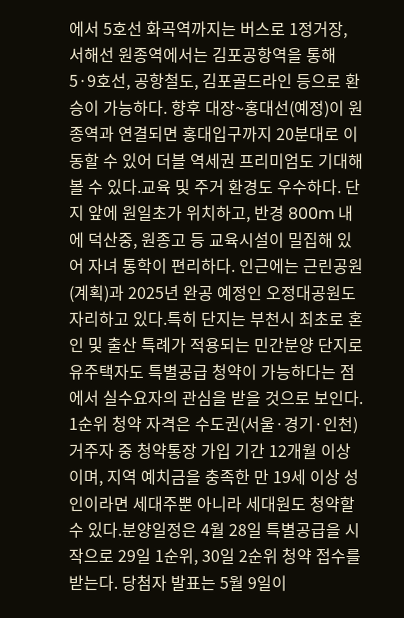에서 5호선 화곡역까지는 버스로 1정거장, 서해선 원종역에서는 김포공항역을 통해 5·9호선, 공항철도, 김포골드라인 등으로 환승이 가능하다. 향후 대장~홍대선(예정)이 원종역과 연결되면 홍대입구까지 20분대로 이동할 수 있어 더블 역세권 프리미엄도 기대해 볼 수 있다.교육 및 주거 환경도 우수하다. 단지 앞에 원일초가 위치하고, 반경 800m 내에 덕산중, 원종고 등 교육시설이 밀집해 있어 자녀 통학이 편리하다. 인근에는 근린공원(계획)과 2025년 완공 예정인 오정대공원도 자리하고 있다.특히 단지는 부천시 최초로 혼인 및 출산 특례가 적용되는 민간분양 단지로 유주택자도 특별공급 청약이 가능하다는 점에서 실수요자의 관심을 받을 것으로 보인다. 1순위 청약 자격은 수도권(서울·경기·인천) 거주자 중 청약통장 가입 기간 12개월 이상이며, 지역 예치금을 충족한 만 19세 이상 성인이라면 세대주뿐 아니라 세대원도 청약할 수 있다.분양일정은 4월 28일 특별공급을 시작으로 29일 1순위, 30일 2순위 청약 접수를 받는다. 당첨자 발표는 5월 9일이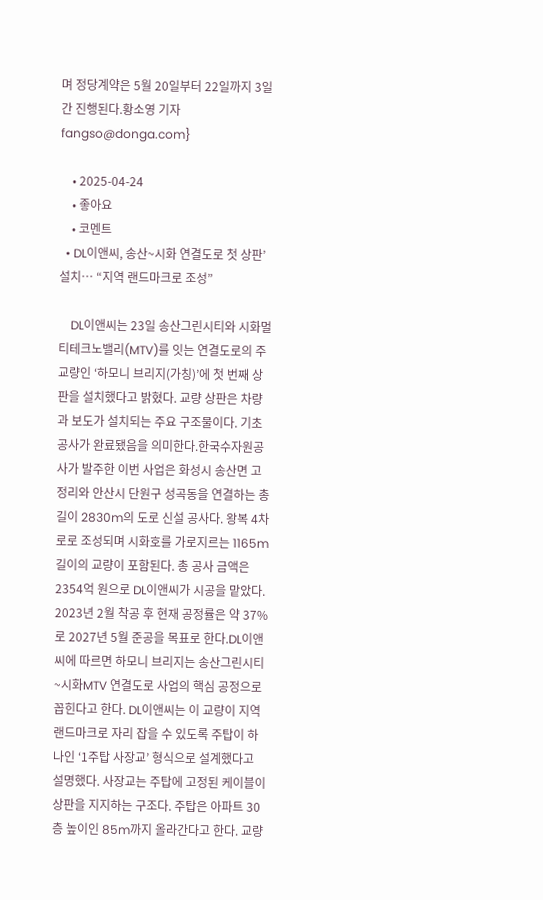며 정당계약은 5월 20일부터 22일까지 3일간 진행된다.황소영 기자 fangso@donga.com}

    • 2025-04-24
    • 좋아요
    • 코멘트
  • DL이앤씨, 송산~시화 연결도로 첫 상판’설치… “지역 랜드마크로 조성”

    DL이앤씨는 23일 송산그린시티와 시화멀티테크노밸리(MTV)를 잇는 연결도로의 주 교량인 ‘하모니 브리지(가칭)’에 첫 번째 상판을 설치했다고 밝혔다. 교량 상판은 차량과 보도가 설치되는 주요 구조물이다. 기초 공사가 완료됐음을 의미한다.한국수자원공사가 발주한 이번 사업은 화성시 송산면 고정리와 안산시 단원구 성곡동을 연결하는 총 길이 2830m의 도로 신설 공사다. 왕복 4차로로 조성되며 시화호를 가로지르는 1165m 길이의 교량이 포함된다. 총 공사 금액은 2354억 원으로 DL이앤씨가 시공을 맡았다. 2023년 2월 착공 후 현재 공정률은 약 37%로 2027년 5월 준공을 목표로 한다.DL이앤씨에 따르면 하모니 브리지는 송산그린시티~시화MTV 연결도로 사업의 핵심 공정으로 꼽힌다고 한다. DL이앤씨는 이 교량이 지역 랜드마크로 자리 잡을 수 있도록 주탑이 하나인 ‘1주탑 사장교’ 형식으로 설계했다고 설명했다. 사장교는 주탑에 고정된 케이블이 상판을 지지하는 구조다. 주탑은 아파트 30층 높이인 85m까지 올라간다고 한다. 교량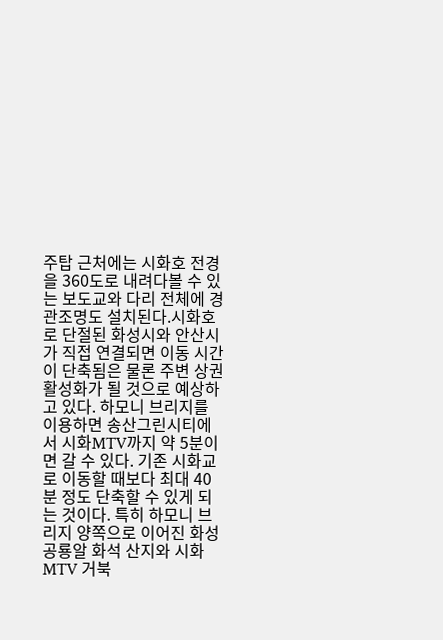주탑 근처에는 시화호 전경을 360도로 내려다볼 수 있는 보도교와 다리 전체에 경관조명도 설치된다.시화호로 단절된 화성시와 안산시가 직접 연결되면 이동 시간이 단축됨은 물론 주변 상권 활성화가 될 것으로 예상하고 있다. 하모니 브리지를 이용하면 송산그린시티에서 시화MTV까지 약 5분이면 갈 수 있다. 기존 시화교로 이동할 때보다 최대 40분 정도 단축할 수 있게 되는 것이다. 특히 하모니 브리지 양쪽으로 이어진 화성 공룡알 화석 산지와 시화MTV 거북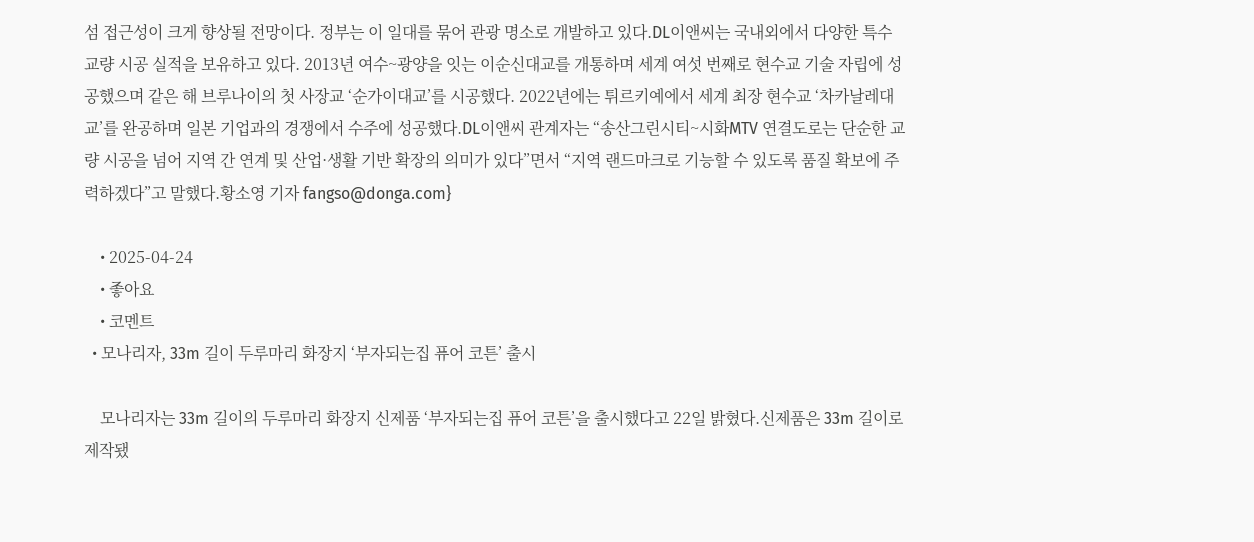섬 접근성이 크게 향상될 전망이다. 정부는 이 일대를 묶어 관광 명소로 개발하고 있다.DL이앤씨는 국내외에서 다양한 특수 교량 시공 실적을 보유하고 있다. 2013년 여수~광양을 잇는 이순신대교를 개통하며 세계 여섯 번째로 현수교 기술 자립에 성공했으며 같은 해 브루나이의 첫 사장교 ‘순가이대교’를 시공했다. 2022년에는 튀르키예에서 세계 최장 현수교 ‘차카날레대교’를 완공하며 일본 기업과의 경쟁에서 수주에 성공했다.DL이앤씨 관계자는 “송산그린시티~시화MTV 연결도로는 단순한 교량 시공을 넘어 지역 간 연계 및 산업·생활 기반 확장의 의미가 있다”면서 “지역 랜드마크로 기능할 수 있도록 품질 확보에 주력하겠다”고 말했다.황소영 기자 fangso@donga.com}

    • 2025-04-24
    • 좋아요
    • 코멘트
  • 모나리자, 33m 길이 두루마리 화장지 ‘부자되는집 퓨어 코튼’ 출시

    모나리자는 33m 길이의 두루마리 화장지 신제품 ‘부자되는집 퓨어 코튼’을 출시했다고 22일 밝혔다.신제품은 33m 길이로 제작됐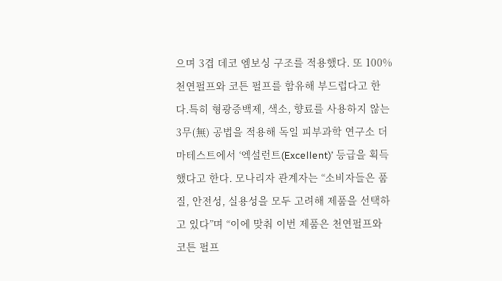으며 3겹 데코 엠보싱 구조를 적용했다. 또 100% 천연펄프와 코튼 펄프를 함유해 부드럽다고 한다.특히 형광증백제, 색소, 향료를 사용하지 않는 3무(無) 공법을 적용해 독일 피부과학 연구소 더마테스트에서 ‘엑설런트(Excellent)’ 등급을 획득했다고 한다. 모나리자 관계자는 “소비자들은 품질, 안전성, 실용성을 모두 고려해 제품을 선택하고 있다”며 “이에 맞춰 이번 제품은 천연펄프와 코튼 펄프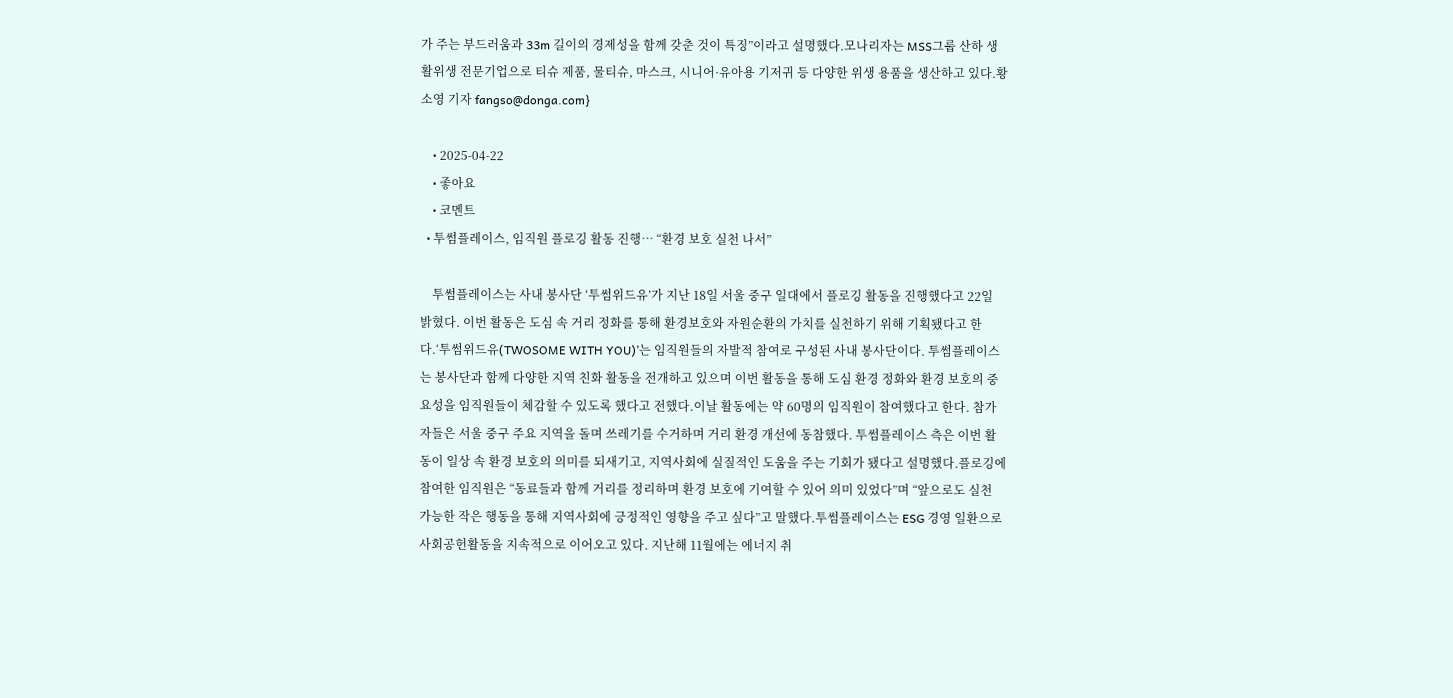가 주는 부드러움과 33m 길이의 경제성을 함께 갖춘 것이 특징”이라고 설명했다.모나리자는 MSS그룹 산하 생활위생 전문기업으로 티슈 제품, 물티슈, 마스크, 시니어·유아용 기저귀 등 다양한 위생 용품을 생산하고 있다.황소영 기자 fangso@donga.com}

    • 2025-04-22
    • 좋아요
    • 코멘트
  • 투썸플레이스, 임직원 플로깅 활동 진행… “환경 보호 실천 나서”

    투썸플레이스는 사내 봉사단 ‘투썸위드유’가 지난 18일 서울 중구 일대에서 플로깅 활동을 진행했다고 22일 밝혔다. 이번 활동은 도심 속 거리 정화를 통해 환경보호와 자원순환의 가치를 실천하기 위해 기획됐다고 한다.‘투썸위드유(TWOSOME WITH YOU)’는 임직원들의 자발적 참여로 구성된 사내 봉사단이다. 투썸플레이스는 봉사단과 함께 다양한 지역 친화 활동을 전개하고 있으며 이번 활동을 통해 도심 환경 정화와 환경 보호의 중요성을 임직원들이 체감할 수 있도록 했다고 전했다.이날 활동에는 약 60명의 임직원이 참여했다고 한다. 참가자들은 서울 중구 주요 지역을 돌며 쓰레기를 수거하며 거리 환경 개선에 동참했다. 투썸플레이스 측은 이번 활동이 일상 속 환경 보호의 의미를 되새기고, 지역사회에 실질적인 도움을 주는 기회가 됐다고 설명했다.플로깅에 참여한 임직원은 “동료들과 함께 거리를 정리하며 환경 보호에 기여할 수 있어 의미 있었다”며 “앞으로도 실천 가능한 작은 행동을 통해 지역사회에 긍정적인 영향을 주고 싶다”고 말했다.투썸플레이스는 ESG 경영 일환으로 사회공헌활동을 지속적으로 이어오고 있다. 지난해 11월에는 에너지 취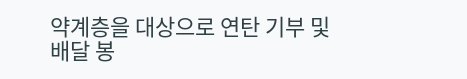약계층을 대상으로 연탄 기부 및 배달 봉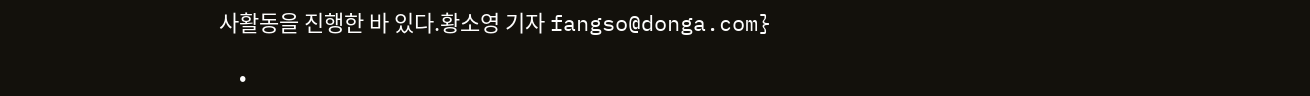사활동을 진행한 바 있다.황소영 기자 fangso@donga.com}

    •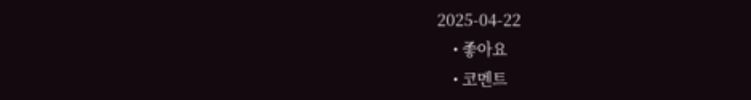2025-04-22
    • 좋아요
    • 코멘트